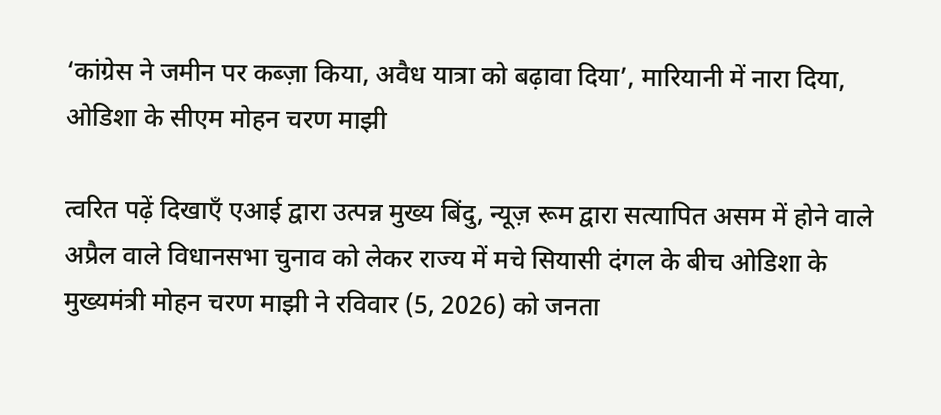‘कांग्रेस ने जमीन पर कब्ज़ा किया, अवैध यात्रा को बढ़ावा दिया’, मारियानी में नारा दिया, ओडिशा के सीएम मोहन चरण माझी

त्वरित पढ़ें दिखाएँ एआई द्वारा उत्पन्न मुख्य बिंदु, न्यूज़ रूम द्वारा सत्यापित असम में होने वाले अप्रैल वाले विधानसभा चुनाव को लेकर राज्य में मचे सियासी दंगल के बीच ओडिशा के मुख्यमंत्री मोहन चरण माझी ने रविवार (5, 2026) को जनता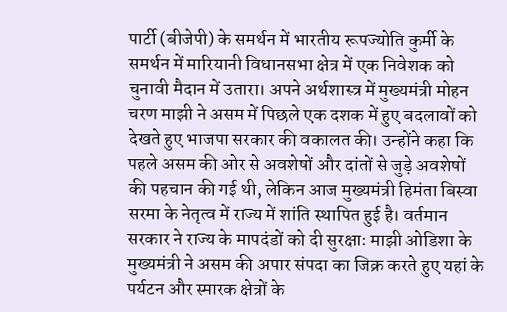पार्टी (बीजेपी) के समर्थन में भारतीय रूपज्योति कुर्मी के समर्थन में मारियानी विधानसभा क्षेत्र में एक निवेशक को चुनावी मैदान में उतारा। अपने अर्थशास्त्र में मुख्यमंत्री मोहन चरण माझी ने असम में पिछले एक दशक में हुए बदलावों को देखते हुए भाजपा सरकार की वकालत की। उन्होंने कहा कि पहले असम की ओर से अवशेषों और दांतों से जुड़े अवशेषों की पहचान की गई थी, लेकिन आज मुख्यमंत्री हिमंता बिस्वा सरमा के नेतृत्व में राज्य में शांति स्थापित हुई है। वर्तमान सरकार ने राज्य के मापदंडों को दी सुरक्षाः माझी ओडिशा के मुख्यमंत्री ने असम की अपार संपदा का जिक्र करते हुए यहां के पर्यटन और स्मारक क्षेत्रों के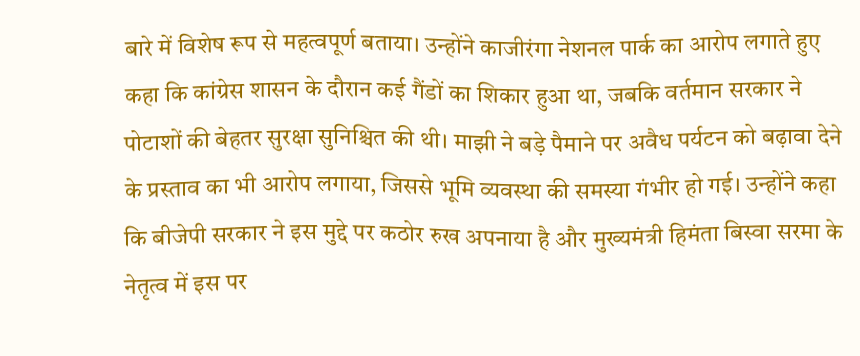बारे में विशेष रूप से महत्वपूर्ण बताया। उन्होंने काजीरंगा नेशनल पार्क का आरोप लगाते हुए कहा कि कांग्रेस शासन के दौरान कई गैंडों का शिकार हुआ था, जबकि वर्तमान सरकार ने पोटाशों की बेहतर सुरक्षा सुनिश्चित की थी। माझी ने बड़े पैमाने पर अवैध पर्यटन को बढ़ावा देने के प्रस्ताव का भी आरोप लगाया, जिससे भूमि व्यवस्था की समस्या गंभीर हो गई। उन्होंने कहा कि बीजेपी सरकार ने इस मुद्दे पर कठोर रुख अपनाया है और मुख्यमंत्री हिमंता बिस्वा सरमा के नेतृत्व में इस पर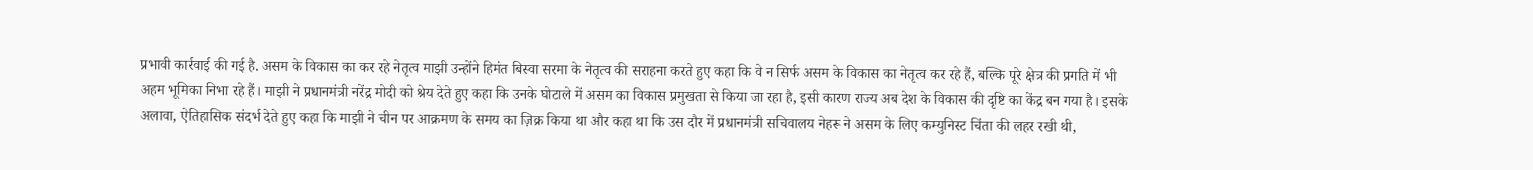प्रभावी कार्रवाई की गई है. असम के विकास का कर रहे नेतृत्व माझी उन्होंने हिमंत बिस्वा सरमा के नेतृत्व की सराहना करते हुए कहा कि वे न सिर्फ असम के विकास का नेतृत्व कर रहे हैं, बल्कि पूरे क्षेत्र की प्रगति में भी अहम भूमिका निभा रहे हैं। माझी ने प्रधानमंत्री नरेंद्र मोदी को श्रेय देते हुए कहा कि उनके घोटाले में असम का विकास प्रमुखता से किया जा रहा है, इसी कारण राज्य अब देश के विकास की दृष्टि का केंद्र बन गया है। इसके अलावा, ऐतिहासिक संदर्भ देते हुए कहा कि माझी ने चीन पर आक्रमण के समय का ज़िक्र किया था और कहा था कि उस दौर में प्रधानमंत्री सचिवालय नेहरू ने असम के लिए कम्युनिस्ट चिंता की लहर रखी थी,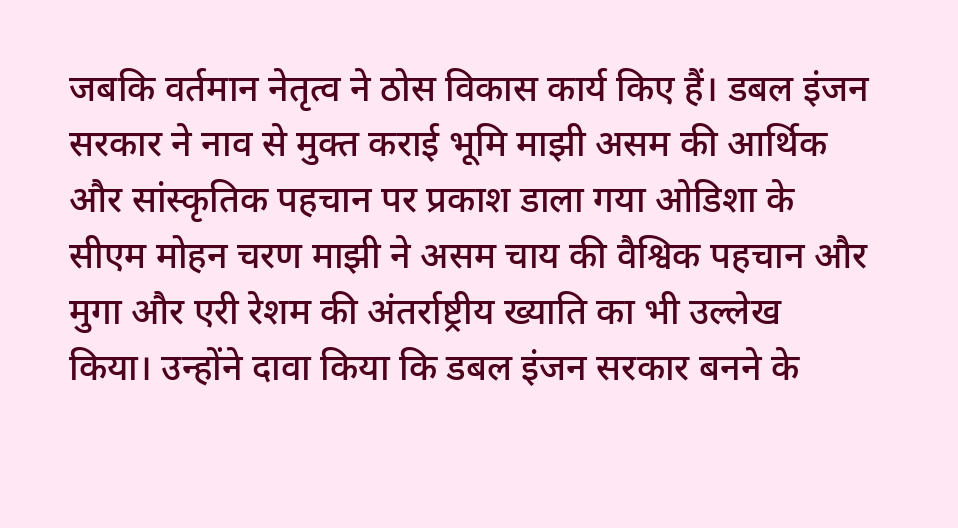जबकि वर्तमान नेतृत्व ने ठोस विकास कार्य किए हैं। डबल इंजन सरकार ने नाव से मुक्त कराई भूमि माझी असम की आर्थिक और सांस्कृतिक पहचान पर प्रकाश डाला गया ओडिशा के सीएम मोहन चरण माझी ने असम चाय की वैश्विक पहचान और मुगा और एरी रेशम की अंतर्राष्ट्रीय ख्याति का भी उल्लेख किया। उन्होंने दावा किया कि डबल इंजन सरकार बनने के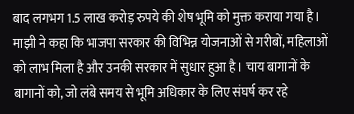बाद लगभग 1.5 लाख करोड़ रुपये की शेष भूमि को मुक्त कराया गया है। माझी ने कहा कि भाजपा सरकार की विभिन्न योजनाओं से गरीबों, महिलाओं को लाभ मिला है और उनकी सरकार में सुधार हुआ है। चाय बागानों के बागानों को, जो लंबे समय से भूमि अधिकार के लिए संघर्ष कर रहे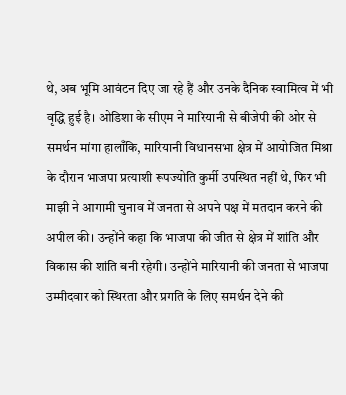थे, अब भूमि आवंटन दिए जा रहे हैं और उनके दैनिक स्वामित्व में भी वृद्धि हुई है। ओडिशा के सीएम ने मारियानी से बीजेपी की ओर से समर्थन मांगा हालाँकि, मारियानी विधानसभा क्षेत्र में आयोजित मिश्रा के दौरान भाजपा प्रत्याशी रूपज्योति कुर्मी उपस्थित नहीं थे, फिर भी माझी ने आगामी चुनाव में जनता से अपने पक्ष में मतदान करने की अपील की। उन्होंने कहा कि भाजपा की जीत से क्षेत्र में शांति और विकास की शांति बनी रहेगी। उन्होंने मारियानी की जनता से भाजपा उम्मीदवार को स्थिरता और प्रगति के लिए समर्थन देने की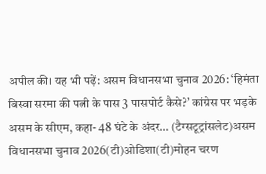अपील की। यह भी पढ़ें: असम विधानसभा चुनाव 2026: ‘हिमंता बिस्वा सरमा की पत्नी के पास 3 पासपोर्ट कैसे?’ कांग्रेस पर भड़के असम के सीएम, कहा- 48 घंटे के अंदर… (टैग्सटूट्रांसलेट)असम विधानसभा चुनाव 2026(टी)ओडिशा(टी)मोहन चरण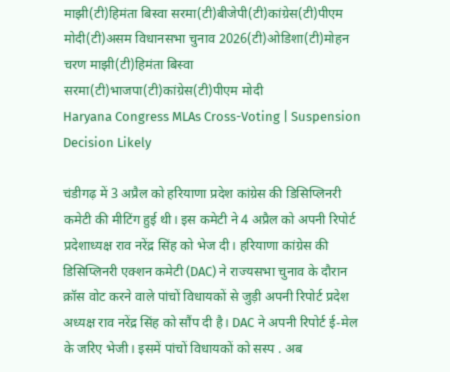माझी(टी)हिमंता बिस्वा सरमा(टी)बीजेपी(टी)कांग्रेस(टी)पीएम मोदी(टी)असम विधानसभा चुनाव 2026(टी)ओडिशा(टी)मोहन चरण माझी(टी)हिमंता बिस्वा सरमा(टी)भाजपा(टी)कांग्रेस(टी)पीएम मोदी
Haryana Congress MLAs Cross-Voting | Suspension Decision Likely

चंडीगढ़ में 3 अप्रैल को हरियाणा प्रदेश कांग्रेस की डिसिप्लिनरी कमेटी की मीटिंग हुई थी। इस कमेटी ने 4 अप्रैल को अपनी रिपोर्ट प्रदेशाध्यक्ष राव नरेंद्र सिंह को भेज दी। हरियाणा कांग्रेस की डिसिप्लिनरी एक्शन कमेटी (DAC) ने राज्यसभा चुनाव के दौरान क्रॉस वोट करने वाले पांचों विधायकों से जुड़ी अपनी रिपोर्ट प्रदेश अध्यक्ष राव नरेंद्र सिंह को सौंप दी है। DAC ने अपनी रिपोर्ट ई-मेल के जरिए भेजी। इसमें पांचों विधायकों को सस्प . अब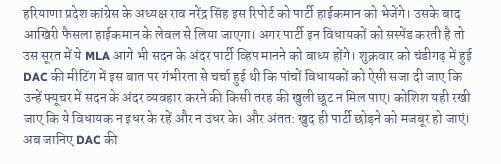हरियाणा प्रदेश कांग्रेस के अध्यक्ष राव नरेंद्र सिंह इस रिपोर्ट को पार्टी हाईकमान को भेजेंगे। उसके बाद आखिरी फैसला हाईकमान के लेवल से लिया जाएगा। अगर पार्टी इन विधायकों को सस्पेंड करती है तो उस सूरत में ये MLA आगे भी सदन के अंदर पार्टी व्हिप मानने को बाध्य होंगे। शुक्रवार को चंडीगढ़ में हुई DAC की मीटिंग में इस बात पर गंभीरता से चर्चा हुई थी कि पांचों विधायकों को ऐसी सजा दी जाए कि उन्हें फ्यूचर में सदन के अंदर व्यवहार करने की किसी तरह की खुली छूट न मिल पाए। कोशिश यही रखी जाए कि ये विधायक न इधर के रहें और न उधर के। और अंतत: खुद ही पार्टी छोड़ने को मजबूर हो जाएं। अब जानिए DAC की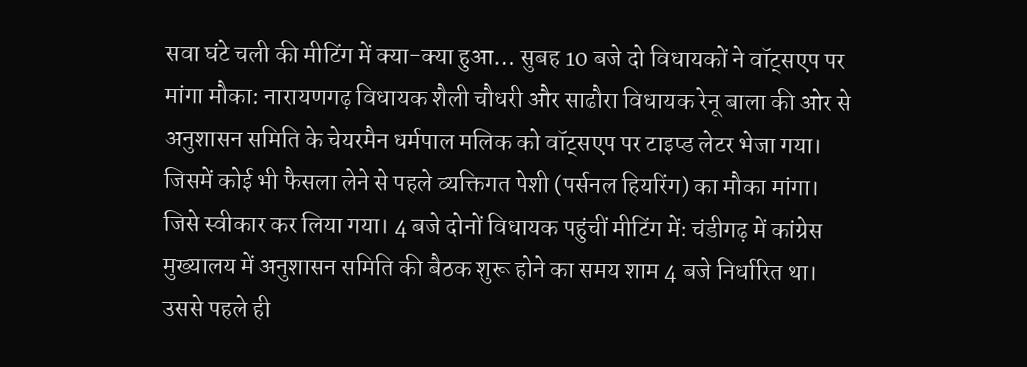सवा घंटे चली की मीटिंग में क्या-क्या हुआ… सुबह 10 बजे दो विधायकों ने वॉट्सएप पर मांगा मौका: नारायणगढ़ विधायक शैली चौधरी और साढौरा विधायक रेनू बाला की ओर से अनुशासन समिति के चेयरमैन धर्मपाल मलिक को वॉट्सएप पर टाइप्ड लेटर भेजा गया। जिसमें कोई भी फैसला लेने से पहले व्यक्तिगत पेशी (पर्सनल हियरिंग) का मौका मांगा। जिसे स्वीकार कर लिया गया। 4 बजे दोनों विधायक पहुंचीं मीटिंग मेंः चंडीगढ़ में कांग्रेस मुख्यालय में अनुशासन समिति की बैठक शुरू होने का समय शाम 4 बजे निर्धारित था। उससे पहले ही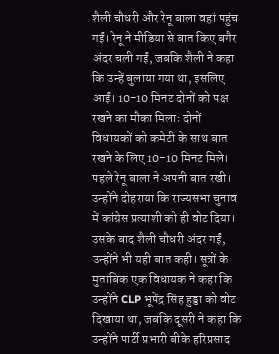शैली चौधरी और रेनू बाला वहां पहुंच गईं। रेनू ने मीडिया से बात किए बगैर अंदर चली गईं, जबकि शैली ने कहा कि उन्हें बुलाया गया था, इसलिए आईं। 10-10 मिनट दोनों को पक्ष रखने का मौका मिलाः दोनों विधायकों को कमेटी के साथ बात रखने के लिए 10-10 मिनट मिले। पहले रेनू बाला ने अपनी बात रखी। उन्होंने दोहराया कि राज्यसभा चुनाव में कांग्रेस प्रत्याशी को ही वोट दिया। उसके बाद शैली चौधरी अंदर गईं, उन्होंने भी यही बात कही। सूत्रों के मुताबिक एक विधायक ने कहा कि उन्होंने CLP भूपेंद्र सिंह हुड्डा को वोट दिखाया था, जबकि दूसरी ने कहा कि उन्होंने पार्टी प्रभारी बीके हरिप्रसाद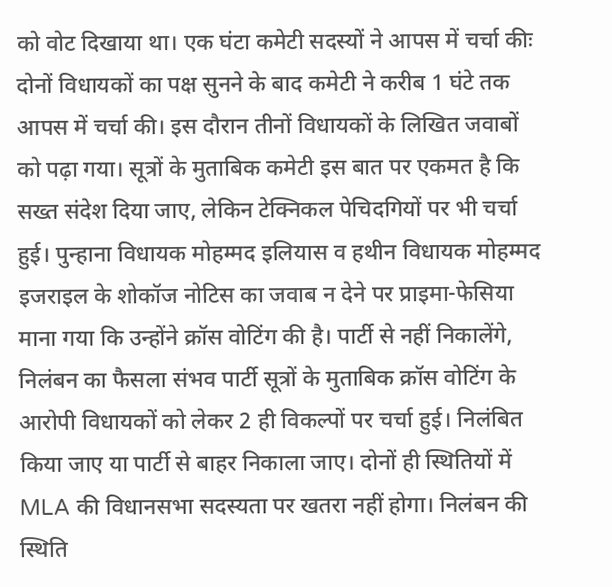को वोट दिखाया था। एक घंटा कमेटी सदस्यों ने आपस में चर्चा कीः दोनों विधायकों का पक्ष सुनने के बाद कमेटी ने करीब 1 घंटे तक आपस में चर्चा की। इस दौरान तीनों विधायकों के लिखित जवाबों को पढ़ा गया। सूत्रों के मुताबिक कमेटी इस बात पर एकमत है कि सख्त संदेश दिया जाए, लेकिन टेक्निकल पेचिदगियों पर भी चर्चा हुई। पुन्हाना विधायक मोहम्मद इलियास व हथीन विधायक मोहम्मद इजराइल के शोकॉज नोटिस का जवाब न देने पर प्राइमा-फेसिया माना गया कि उन्होंने क्रॉस वोटिंग की है। पार्टी से नहीं निकालेंगे, निलंबन का फैसला संभव पार्टी सूत्रों के मुताबिक क्रॉस वोटिंग के आरोपी विधायकों को लेकर 2 ही विकल्पों पर चर्चा हुई। निलंबित किया जाए या पार्टी से बाहर निकाला जाए। दोनों ही स्थितियों में MLA की विधानसभा सदस्यता पर खतरा नहीं होगा। निलंबन की स्थिति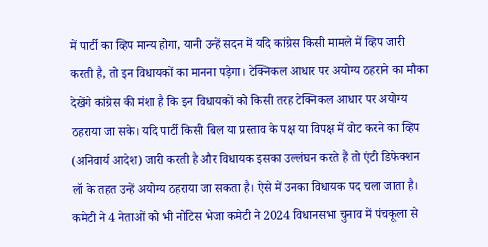में पार्टी का व्हिप मान्य होगा, यानी उन्हें सदन में यदि कांग्रेस किसी मामले में व्हिप जारी करती है, तो इन विधायकों का मानना पड़ेगा। टेक्निकल आधार पर अयोग्य ठहराने का मौका देखेंगे कांग्रेस की मंशा है कि इन विधायकों को किसी तरह टेक्निकल आधार पर अयोग्य ठहराया जा सके। यदि पार्टी किसी बिल या प्रस्ताव के पक्ष या विपक्ष में वोट करने का व्हिप (अनिवार्य आदेश) जारी करती है और विधायक इसका उल्लंघन करते हैं तो एंटी डिफेक्शन लॉ के तहत उन्हें अयोग्य ठहराया जा सकता है। ऐसे में उनका विधायक पद चला जाता है। कमेटी ने 4 नेताओं को भी नोटिस भेजा कमेटी ने 2024 विधानसभा चुनाव में पंचकूला से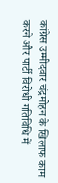कांग्रेस उम्मीदवार चंद्रमोहन के खिलाफ काम करने और पार्टी विरोधी गतिविधि में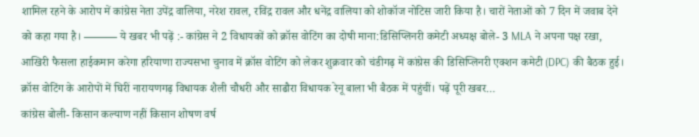शामिल रहने के आरोप में कांग्रेस नेता उपेंद्र वालिया, नरेश रावल, रविंद्र रावल और धनेंद्र वालिया को शोकॉज नोटिस जारी किया है। चारों नेताओं को 7 दिन में जवाब देने को कहा गया है। ——— ये खबर भी पढ़ें :- कांग्रेस ने 2 विधायकों को क्रॉस वोटिंग का दोषी माना:डिसिप्लिनरी कमेटी अध्यक्ष बोले- 3 MLA ने अपना पक्ष रखा, आखिरी फैसला हाईकमान करेगा हरियाणा राज्यसभा चुनाव में क्रॉस वोटिंग को लेकर शुक्रवार को चंडीगढ़ में कांग्रेस की डिसिप्लिनरी एक्शन कमेटी (DPC) की बैठक हुई। क्रॉस वोटिंग के आरोपों में घिरीं नारायणगढ़ विधायक शैली चौधरी और साढौरा विधायक रेनू बाला भी बैठक में पहुंचीं। पढ़ें पूरी खबर…
कांग्रेस बोली- किसान कल्याण नहीं किसान शोषण वर्ष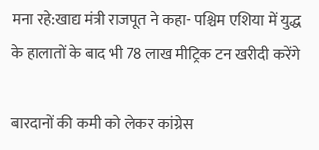मना रहे:खाद्य मंत्री राजपूत ने कहा- पश्चिम एशिया में युद्ध के हालातों के बाद भी 78 लाख मीट्रिक टन खरीदी करेंगे

बारदानों की कमी को लेकर कांग्रेस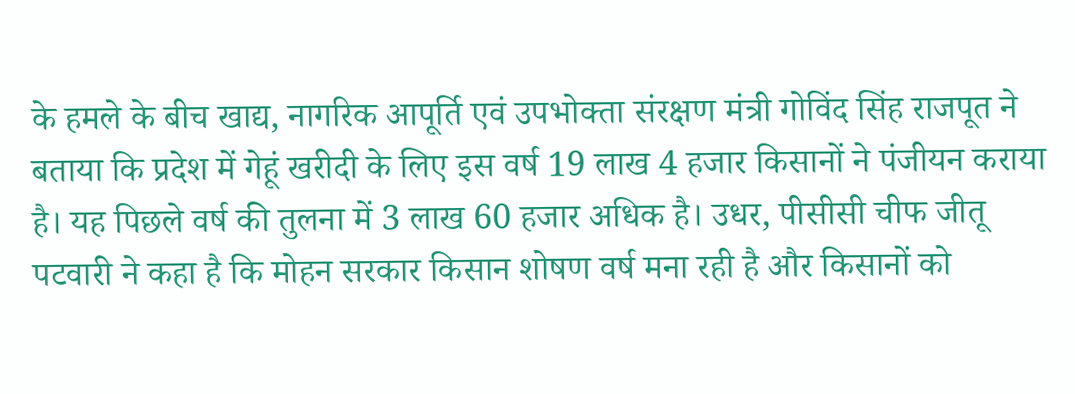के हमले के बीच खाद्य, नागरिक आपूर्ति एवं उपभोक्ता संरक्षण मंत्री गोविंद सिंह राजपूत ने बताया कि प्रदेश में गेहूं खरीदी के लिए इस वर्ष 19 लाख 4 हजार किसानों ने पंजीयन कराया है। यह पिछले वर्ष की तुलना में 3 लाख 60 हजार अधिक है। उधर, पीसीसी चीफ जीतू पटवारी ने कहा है कि मोहन सरकार किसान शोषण वर्ष मना रही है और किसानों को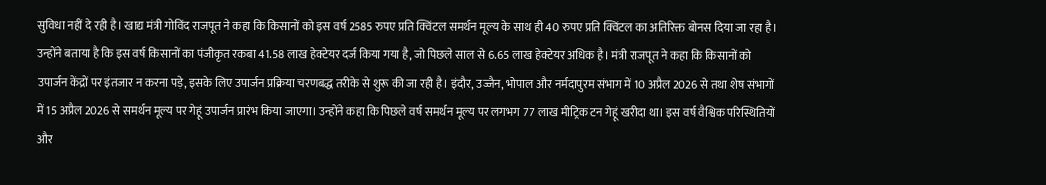सुविधा नहीं दे रही है। खाद्य मंत्री गोविंद राजपूत ने कहा कि किसानों को इस वर्ष 2585 रुपए प्रति क्विंटल समर्थन मूल्य के साथ ही 40 रुपए प्रति क्विंटल का अतिरिक्त बोनस दिया जा रहा है। उन्होंने बताया है कि इस वर्ष किसानों का पंजीकृत रकबा 41.58 लाख हेक्टेयर दर्ज किया गया है, जो पिछले साल से 6.65 लाख हेक्टेयर अधिक है। मंत्री राजपूत ने कहा कि किसानों को उपार्जन केंद्रों पर इंतजार न करना पड़े, इसके लिए उपार्जन प्रक्रिया चरणबद्ध तरीके से शुरू की जा रही है। इंदौर, उज्जैन, भोपाल और नर्मदापुरम संभाग में 10 अप्रैल 2026 से तथा शेष संभागों में 15 अप्रैल 2026 से समर्थन मूल्य पर गेहूं उपार्जन प्रारंभ किया जाएगा। उन्होंने कहा कि पिछले वर्ष समर्थन मूल्य पर लगभग 77 लाख मीट्रिक टन गेहूं खरीदा था। इस वर्ष वैश्विक परिस्थितियों और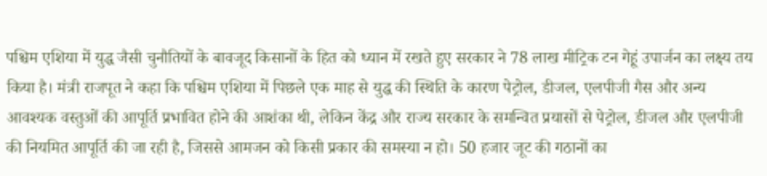पश्चिम एशिया में युद्ध जैसी चुनौतियों के बावजूद किसानों के हित को ध्यान में रखते हुए सरकार ने 78 लाख मीट्रिक टन गेहूं उपार्जन का लक्ष्य तय किया है। मंत्री राजपूत ने कहा कि पश्चिम एशिया में पिछले एक माह से युद्ध की स्थिति के कारण पेट्रोल, डीजल, एलपीजी गैस और अन्य आवश्यक वस्तुओं की आपूर्ति प्रभावित होने की आशंका थी, लेकिन केंद्र और राज्य सरकार के समन्वित प्रयासों से पेट्रोल, डीजल और एलपीजी की नियमित आपूर्ति की जा रही है, जिससे आमजन को किसी प्रकार की समस्या न हो। 50 हजार जूट की गठानों का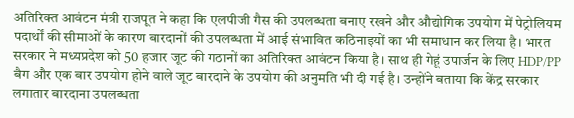अतिरिक्त आवंटन मंत्री राजपूत ने कहा कि एलपीजी गैस की उपलब्धता बनाए रखने और औद्योगिक उपयोग में पेट्रोलियम पदार्थों की सीमाओं के कारण बारदानों की उपलब्धता में आई संभावित कठिनाइयों का भी समाधान कर लिया है। भारत सरकार ने मध्यप्रदेश को 50 हजार जूट की गठानों का अतिरिक्त आवंटन किया है। साथ ही गेहूं उपार्जन के लिए HDP/PP बैग और एक बार उपयोग होने वाले जूट बारदाने के उपयोग की अनुमति भी दी गई है। उन्होंने बताया कि केंद्र सरकार लगातार बारदाना उपलब्धता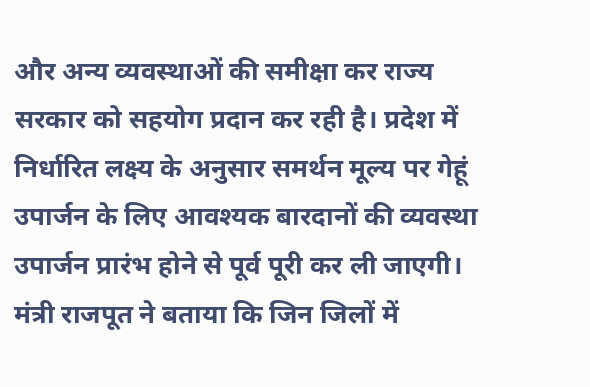और अन्य व्यवस्थाओं की समीक्षा कर राज्य सरकार को सहयोग प्रदान कर रही है। प्रदेश में निर्धारित लक्ष्य के अनुसार समर्थन मूल्य पर गेहूं उपार्जन के लिए आवश्यक बारदानों की व्यवस्था उपार्जन प्रारंभ होने से पूर्व पूरी कर ली जाएगी। मंत्री राजपूत ने बताया कि जिन जिलों में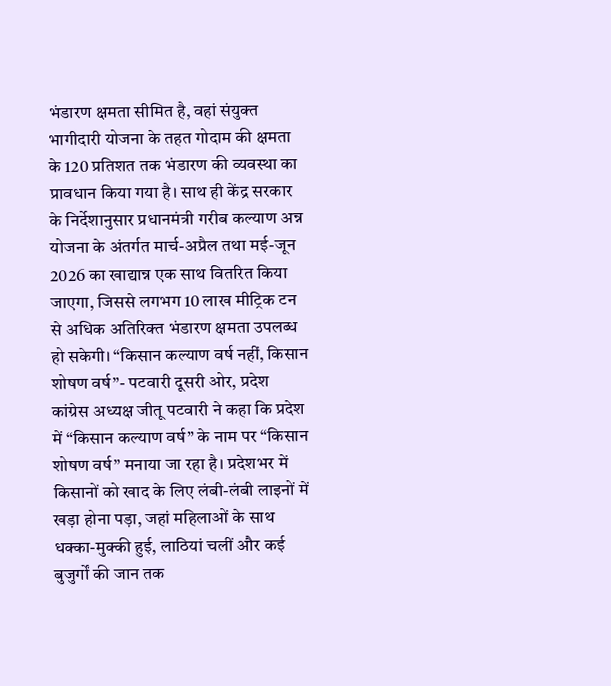भंडारण क्षमता सीमित है, वहां संयुक्त भागीदारी योजना के तहत गोदाम की क्षमता के 120 प्रतिशत तक भंडारण की व्यवस्था का प्रावधान किया गया है। साथ ही केंद्र सरकार के निर्देशानुसार प्रधानमंत्री गरीब कल्याण अन्न योजना के अंतर्गत मार्च-अप्रैल तथा मई-जून 2026 का खाद्यान्न एक साथ वितरित किया जाएगा, जिससे लगभग 10 लाख मीट्रिक टन से अधिक अतिरिक्त भंडारण क्षमता उपलब्ध हो सकेगी। “किसान कल्याण वर्ष नहीं, किसान शोषण वर्ष”- पटवारी दूसरी ओर, प्रदेश कांग्रेस अध्यक्ष जीतू पटवारी ने कहा कि प्रदेश में “किसान कल्याण वर्ष” के नाम पर “किसान शोषण वर्ष” मनाया जा रहा है। प्रदेशभर में किसानों को खाद के लिए लंबी-लंबी लाइनों में खड़ा होना पड़ा, जहां महिलाओं के साथ धक्का-मुक्की हुई, लाठियां चलीं और कई बुजुर्गों की जान तक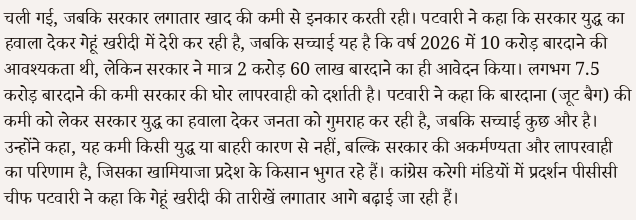चली गई, जबकि सरकार लगातार खाद की कमी से इनकार करती रही। पटवारी ने कहा कि सरकार युद्ध का हवाला देकर गेहूं खरीदी में देरी कर रही है, जबकि सच्चाई यह है कि वर्ष 2026 में 10 करोड़ बारदाने की आवश्यकता थी, लेकिन सरकार ने मात्र 2 करोड़ 60 लाख बारदाने का ही आवेदन किया। लगभग 7.5 करोड़ बारदाने की कमी सरकार की घोर लापरवाही को दर्शाती है। पटवारी ने कहा कि बारदाना (जूट बैग) की कमी को लेकर सरकार युद्ध का हवाला देकर जनता को गुमराह कर रही है, जबकि सच्चाई कुछ और है। उन्होंने कहा, यह कमी किसी युद्ध या बाहरी कारण से नहीं, बल्कि सरकार की अकर्मण्यता और लापरवाही का परिणाम है, जिसका खामियाजा प्रदेश के किसान भुगत रहे हैं। कांग्रेस करेगी मंडियों में प्रदर्शन पीसीसी चीफ पटवारी ने कहा कि गेहूं खरीदी की तारीखें लगातार आगे बढ़ाई जा रही हैं।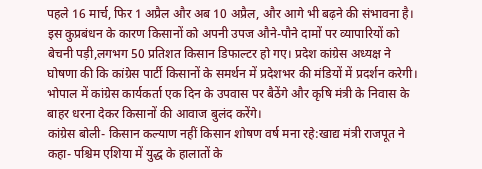पहले 16 मार्च, फिर 1 अप्रैल और अब 10 अप्रैल, और आगे भी बढ़ने की संभावना है। इस कुप्रबंधन के कारण किसानों को अपनी उपज औने-पौने दामों पर व्यापारियों को बेचनी पड़ी,लगभग 50 प्रतिशत किसान डिफाल्टर हो गए। प्रदेश कांग्रेस अध्यक्ष ने घोषणा की कि कांग्रेस पार्टी किसानों के समर्थन में प्रदेशभर की मंडियों में प्रदर्शन करेगी। भोपाल में कांग्रेस कार्यकर्ता एक दिन के उपवास पर बैठेंगे और कृषि मंत्री के निवास के बाहर धरना देकर किसानों की आवाज बुलंद करेंगे।
कांग्रेस बोली- किसान कल्याण नहीं किसान शोषण वर्ष मना रहे:खाद्य मंत्री राजपूत ने कहा- पश्चिम एशिया में युद्ध के हालातों के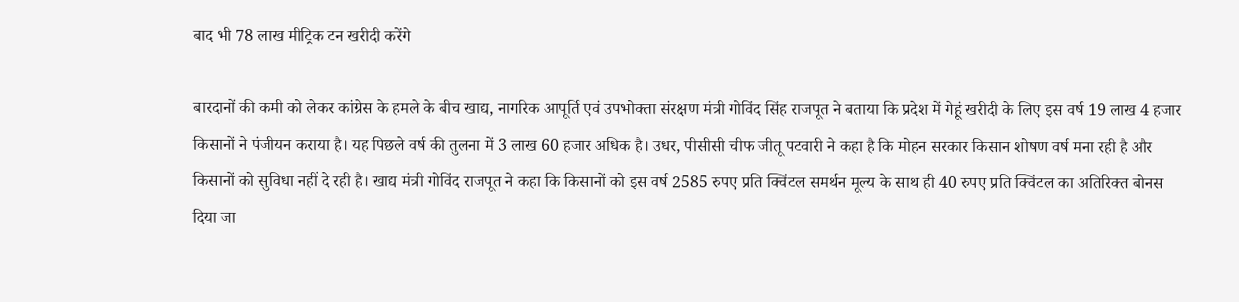बाद भी 78 लाख मीट्रिक टन खरीदी करेंगे

बारदानों की कमी को लेकर कांग्रेस के हमले के बीच खाद्य, नागरिक आपूर्ति एवं उपभोक्ता संरक्षण मंत्री गोविंद सिंह राजपूत ने बताया कि प्रदेश में गेहूं खरीदी के लिए इस वर्ष 19 लाख 4 हजार किसानों ने पंजीयन कराया है। यह पिछले वर्ष की तुलना में 3 लाख 60 हजार अधिक है। उधर, पीसीसी चीफ जीतू पटवारी ने कहा है कि मोहन सरकार किसान शोषण वर्ष मना रही है और किसानों को सुविधा नहीं दे रही है। खाद्य मंत्री गोविंद राजपूत ने कहा कि किसानों को इस वर्ष 2585 रुपए प्रति क्विंटल समर्थन मूल्य के साथ ही 40 रुपए प्रति क्विंटल का अतिरिक्त बोनस दिया जा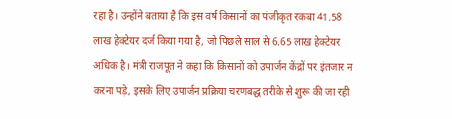रहा है। उन्होंने बताया है कि इस वर्ष किसानों का पंजीकृत रकबा 41.58 लाख हेक्टेयर दर्ज किया गया है, जो पिछले साल से 6.65 लाख हेक्टेयर अधिक है। मंत्री राजपूत ने कहा कि किसानों को उपार्जन केंद्रों पर इंतजार न करना पड़े, इसके लिए उपार्जन प्रक्रिया चरणबद्ध तरीके से शुरू की जा रही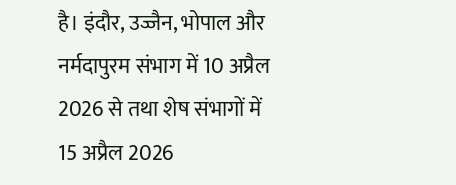है। इंदौर, उज्जैन, भोपाल और नर्मदापुरम संभाग में 10 अप्रैल 2026 से तथा शेष संभागों में 15 अप्रैल 2026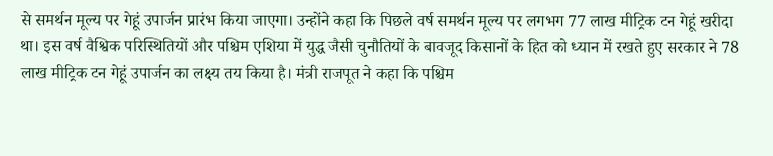से समर्थन मूल्य पर गेहूं उपार्जन प्रारंभ किया जाएगा। उन्होंने कहा कि पिछले वर्ष समर्थन मूल्य पर लगभग 77 लाख मीट्रिक टन गेहूं खरीदा था। इस वर्ष वैश्विक परिस्थितियों और पश्चिम एशिया में युद्ध जैसी चुनौतियों के बावजूद किसानों के हित को ध्यान में रखते हुए सरकार ने 78 लाख मीट्रिक टन गेहूं उपार्जन का लक्ष्य तय किया है। मंत्री राजपूत ने कहा कि पश्चिम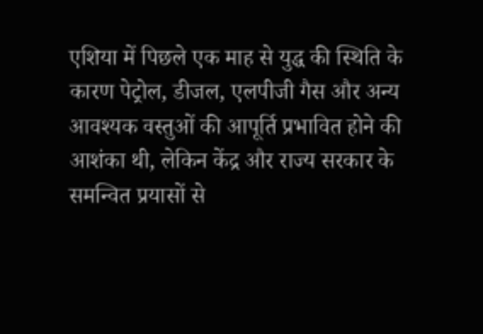एशिया में पिछले एक माह से युद्ध की स्थिति के कारण पेट्रोल, डीजल, एलपीजी गैस और अन्य आवश्यक वस्तुओं की आपूर्ति प्रभावित होने की आशंका थी, लेकिन केंद्र और राज्य सरकार के समन्वित प्रयासों से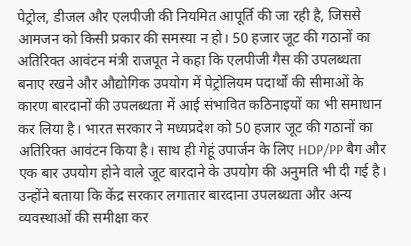पेट्रोल, डीजल और एलपीजी की नियमित आपूर्ति की जा रही है, जिससे आमजन को किसी प्रकार की समस्या न हो। 50 हजार जूट की गठानों का अतिरिक्त आवंटन मंत्री राजपूत ने कहा कि एलपीजी गैस की उपलब्धता बनाए रखने और औद्योगिक उपयोग में पेट्रोलियम पदार्थों की सीमाओं के कारण बारदानों की उपलब्धता में आई संभावित कठिनाइयों का भी समाधान कर लिया है। भारत सरकार ने मध्यप्रदेश को 50 हजार जूट की गठानों का अतिरिक्त आवंटन किया है। साथ ही गेहूं उपार्जन के लिए HDP/PP बैग और एक बार उपयोग होने वाले जूट बारदाने के उपयोग की अनुमति भी दी गई है। उन्होंने बताया कि केंद्र सरकार लगातार बारदाना उपलब्धता और अन्य व्यवस्थाओं की समीक्षा कर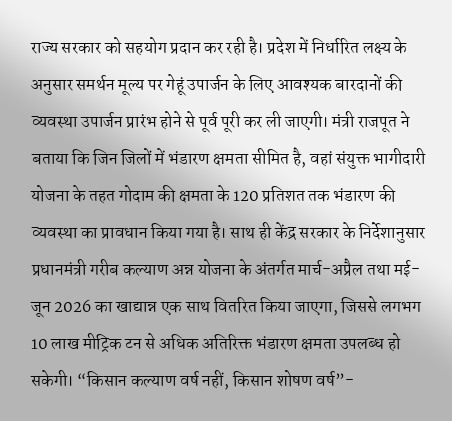राज्य सरकार को सहयोग प्रदान कर रही है। प्रदेश में निर्धारित लक्ष्य के अनुसार समर्थन मूल्य पर गेहूं उपार्जन के लिए आवश्यक बारदानों की व्यवस्था उपार्जन प्रारंभ होने से पूर्व पूरी कर ली जाएगी। मंत्री राजपूत ने बताया कि जिन जिलों में भंडारण क्षमता सीमित है, वहां संयुक्त भागीदारी योजना के तहत गोदाम की क्षमता के 120 प्रतिशत तक भंडारण की व्यवस्था का प्रावधान किया गया है। साथ ही केंद्र सरकार के निर्देशानुसार प्रधानमंत्री गरीब कल्याण अन्न योजना के अंतर्गत मार्च-अप्रैल तथा मई-जून 2026 का खाद्यान्न एक साथ वितरित किया जाएगा, जिससे लगभग 10 लाख मीट्रिक टन से अधिक अतिरिक्त भंडारण क्षमता उपलब्ध हो सकेगी। “किसान कल्याण वर्ष नहीं, किसान शोषण वर्ष”-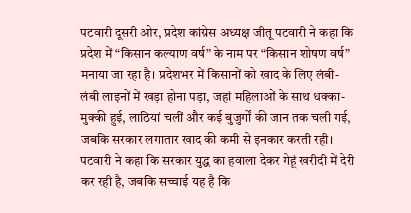पटवारी दूसरी ओर, प्रदेश कांग्रेस अध्यक्ष जीतू पटवारी ने कहा कि प्रदेश में “किसान कल्याण वर्ष” के नाम पर “किसान शोषण वर्ष” मनाया जा रहा है। प्रदेशभर में किसानों को खाद के लिए लंबी-लंबी लाइनों में खड़ा होना पड़ा, जहां महिलाओं के साथ धक्का-मुक्की हुई, लाठियां चलीं और कई बुजुर्गों की जान तक चली गई, जबकि सरकार लगातार खाद की कमी से इनकार करती रही। पटवारी ने कहा कि सरकार युद्ध का हवाला देकर गेहूं खरीदी में देरी कर रही है, जबकि सच्चाई यह है कि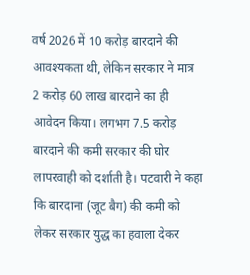वर्ष 2026 में 10 करोड़ बारदाने की आवश्यकता थी, लेकिन सरकार ने मात्र 2 करोड़ 60 लाख बारदाने का ही आवेदन किया। लगभग 7.5 करोड़ बारदाने की कमी सरकार की घोर लापरवाही को दर्शाती है। पटवारी ने कहा कि बारदाना (जूट बैग) की कमी को लेकर सरकार युद्ध का हवाला देकर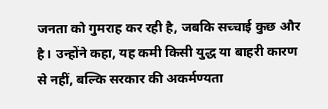जनता को गुमराह कर रही है, जबकि सच्चाई कुछ और है। उन्होंने कहा, यह कमी किसी युद्ध या बाहरी कारण से नहीं, बल्कि सरकार की अकर्मण्यता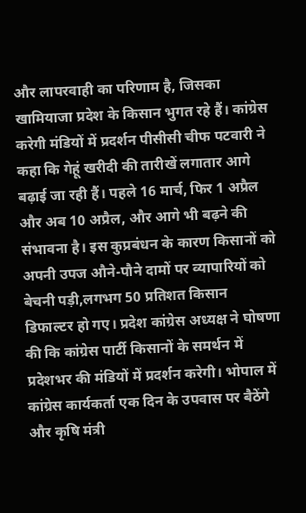और लापरवाही का परिणाम है, जिसका खामियाजा प्रदेश के किसान भुगत रहे हैं। कांग्रेस करेगी मंडियों में प्रदर्शन पीसीसी चीफ पटवारी ने कहा कि गेहूं खरीदी की तारीखें लगातार आगे बढ़ाई जा रही हैं। पहले 16 मार्च, फिर 1 अप्रैल और अब 10 अप्रैल, और आगे भी बढ़ने की संभावना है। इस कुप्रबंधन के कारण किसानों को अपनी उपज औने-पौने दामों पर व्यापारियों को बेचनी पड़ी,लगभग 50 प्रतिशत किसान डिफाल्टर हो गए। प्रदेश कांग्रेस अध्यक्ष ने घोषणा की कि कांग्रेस पार्टी किसानों के समर्थन में प्रदेशभर की मंडियों में प्रदर्शन करेगी। भोपाल में कांग्रेस कार्यकर्ता एक दिन के उपवास पर बैठेंगे और कृषि मंत्री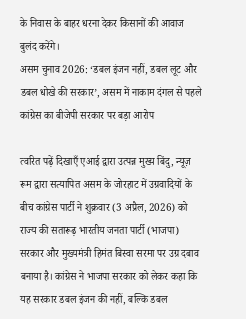के निवास के बाहर धरना देकर किसानों की आवाज बुलंद करेंगे।
असम चुनाव 2026: ‘डबल इंजन नहीं, डबल लूट और डबल धोखे की सरकार’, असम में नाकाम दंगल से पहले कांग्रेस का बीजेपी सरकार पर बड़ा आरोप

त्वरित पढ़ें दिखाएँ एआई द्वारा उत्पन्न मुख्य बिंदु, न्यूज़ रूम द्वारा सत्यापित असम के जोरहाट में उग्रवादियों के बीच कांग्रेस पार्टी ने शुक्रवार (3 अप्रैल, 2026) को राज्य की सतारूढ़ भारतीय जनता पार्टी (भाजपा) सरकार और मुख्यमंत्री हिमंत बिस्वा सरमा पर उग्र दबाव बनाया है। कांग्रेस ने भाजपा सरकार को लेकर कहा कि यह सरकार डबल इंजन की नहीं, बल्कि डबल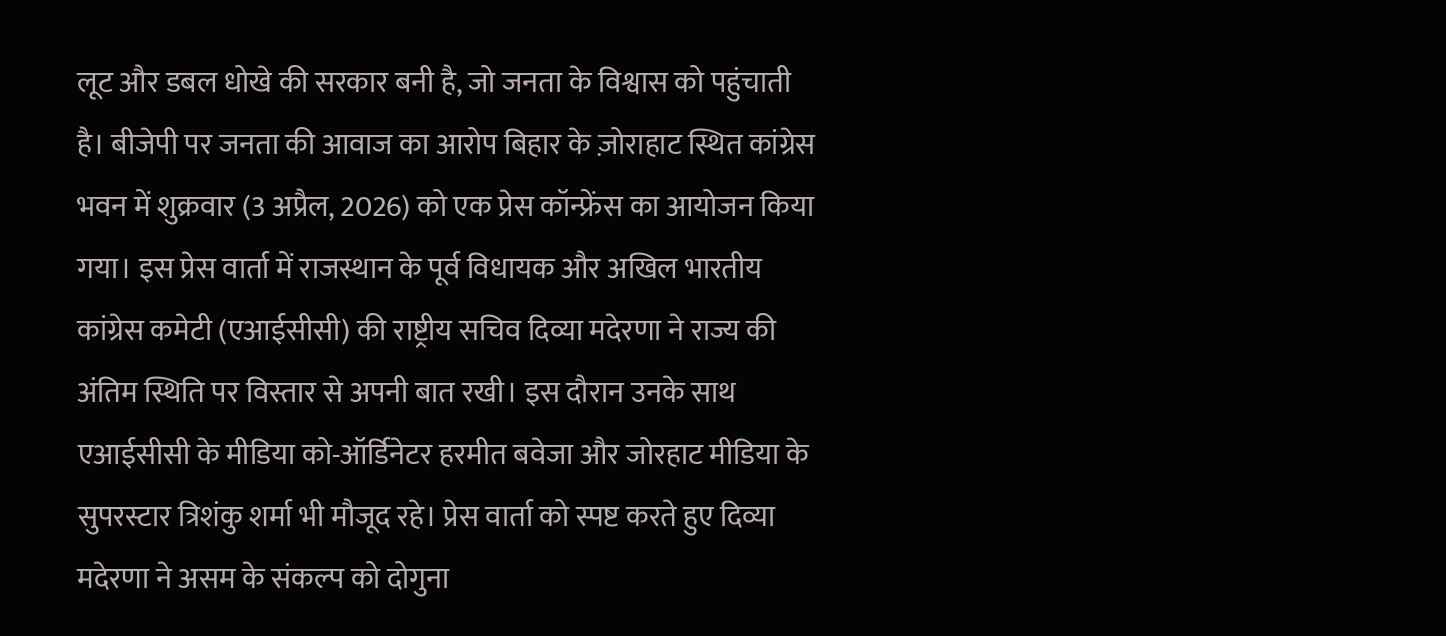लूट और डबल धोखे की सरकार बनी है, जो जनता के विश्वास को पहुंचाती है। बीजेपी पर जनता की आवाज का आरोप बिहार के ज़ोराहाट स्थित कांग्रेस भवन में शुक्रवार (3 अप्रैल, 2026) को एक प्रेस कॉन्फ्रेंस का आयोजन किया गया। इस प्रेस वार्ता में राजस्थान के पूर्व विधायक और अखिल भारतीय कांग्रेस कमेटी (एआईसीसी) की राष्ट्रीय सचिव दिव्या मदेरणा ने राज्य की अंतिम स्थिति पर विस्तार से अपनी बात रखी। इस दौरान उनके साथ एआईसीसी के मीडिया को-ऑर्डिनेटर हरमीत बवेजा और जोरहाट मीडिया के सुपरस्टार त्रिशंकु शर्मा भी मौजूद रहे। प्रेस वार्ता को स्पष्ट करते हुए दिव्या मदेरणा ने असम के संकल्प को दोगुना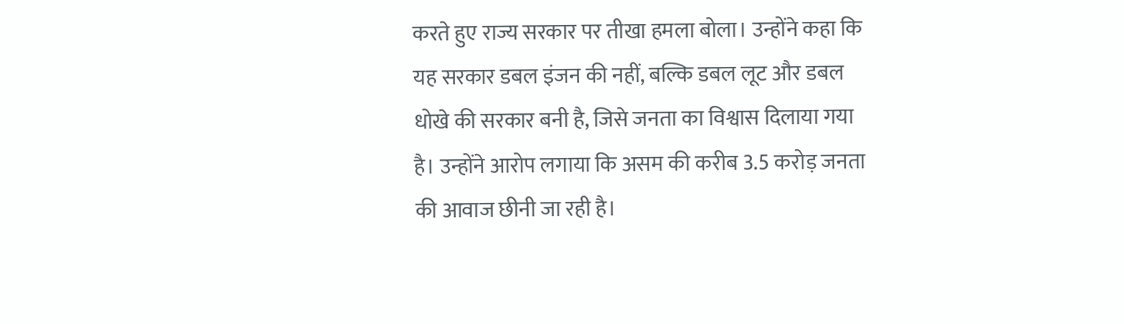करते हुए राज्य सरकार पर तीखा हमला बोला। उन्होंने कहा कि यह सरकार डबल इंजन की नहीं, बल्कि डबल लूट और डबल धोखे की सरकार बनी है, जिसे जनता का विश्वास दिलाया गया है। उन्होंने आरोप लगाया कि असम की करीब 3.5 करोड़ जनता की आवाज छीनी जा रही है।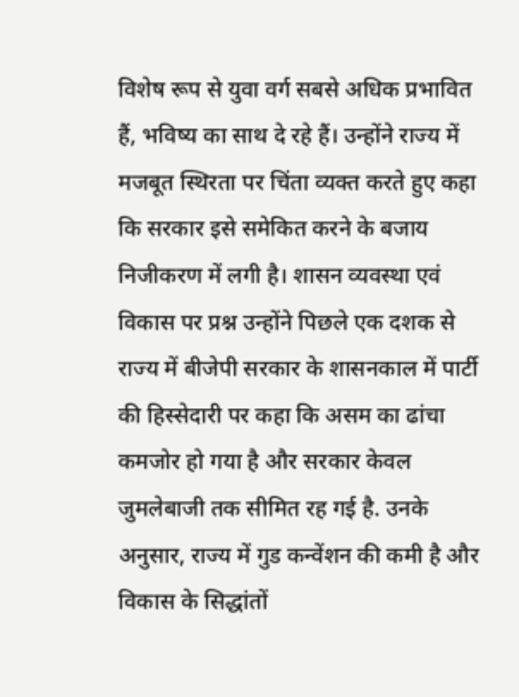विशेष रूप से युवा वर्ग सबसे अधिक प्रभावित हैं, भविष्य का साथ दे रहे हैं। उन्होंने राज्य में मजबूत स्थिरता पर चिंता व्यक्त करते हुए कहा कि सरकार इसे समेकित करने के बजाय निजीकरण में लगी है। शासन व्यवस्था एवं विकास पर प्रश्न उन्होंने पिछले एक दशक से राज्य में बीजेपी सरकार के शासनकाल में पार्टी की हिस्सेदारी पर कहा कि असम का ढांचा कमजोर हो गया है और सरकार केवल जुमलेबाजी तक सीमित रह गई है. उनके अनुसार, राज्य में गुड कन्वेंशन की कमी है और विकास के सिद्धांतों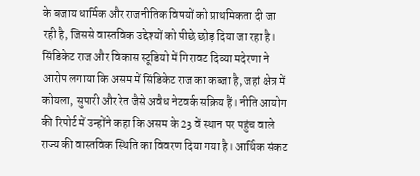के बजाय धार्मिक और राजनीतिक विषयों को प्राथमिकता दी जा रही है, जिससे वास्तविक उद्देश्यों को पीछे छोड़ दिया जा रहा है। सिंडिकेट राज और विकास स्टूडियो में गिरावट दिव्या मदेरणा ने आरोप लगाया कि असम में सिंडिकेट राज का कब्जा है, जहां क्षेत्र में कोयला, सुपारी और रेत जैसे अवैध नेटवर्क सक्रिय हैं। नीति आयोग की रिपोर्ट में उन्होंने कहा कि असम के 23 वें स्थान पर पहुंच वाले राज्य की वास्तविक स्थिति का विवरण दिया गया है। आर्थिक संकट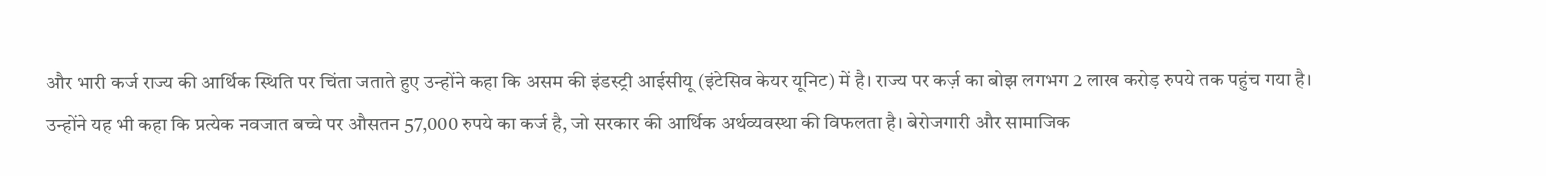और भारी कर्ज राज्य की आर्थिक स्थिति पर चिंता जताते हुए उन्होंने कहा कि असम की इंडस्ट्री आईसीयू (इंटेसिव केयर यूनिट) में है। राज्य पर कर्ज़ का बोझ लगभग 2 लाख करोड़ रुपये तक पहुंच गया है। उन्होंने यह भी कहा कि प्रत्येक नवजात बच्चे पर औसतन 57,000 रुपये का कर्ज है, जो सरकार की आर्थिक अर्थव्यवस्था की विफलता है। बेरोजगारी और सामाजिक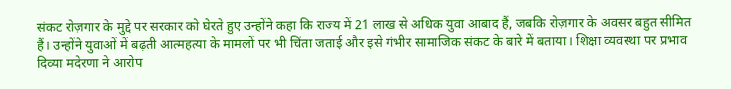संकट रोज़गार के मुद्दे पर सरकार को घेरते हुए उन्होंने कहा कि राज्य में 21 लाख से अधिक युवा आबाद हैं, जबकि रोज़गार के अवसर बहुत सीमित हैं। उन्होंने युवाओं में बढ़ती आत्महत्या के मामलों पर भी चिंता जताई और इसे गंभीर सामाजिक संकट के बारे में बताया। शिक्षा व्यवस्था पर प्रभाव दिव्या मदेरणा ने आरोप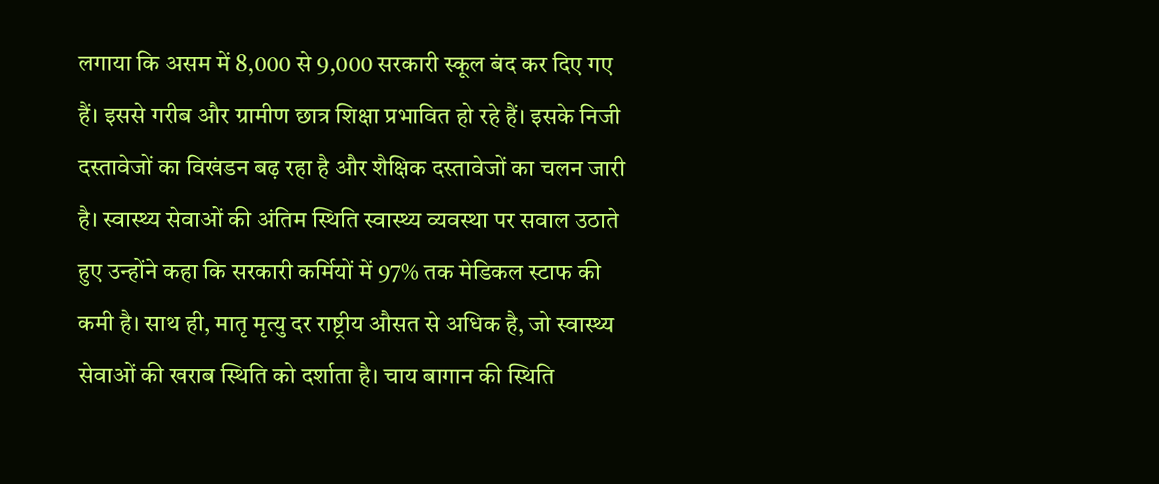लगाया कि असम में 8,000 से 9,000 सरकारी स्कूल बंद कर दिए गए हैं। इससे गरीब और ग्रामीण छात्र शिक्षा प्रभावित हो रहे हैं। इसके निजी दस्तावेजों का विखंडन बढ़ रहा है और शैक्षिक दस्तावेजों का चलन जारी है। स्वास्थ्य सेवाओं की अंतिम स्थिति स्वास्थ्य व्यवस्था पर सवाल उठाते हुए उन्होंने कहा कि सरकारी कर्मियों में 97% तक मेडिकल स्टाफ की कमी है। साथ ही, मातृ मृत्यु दर राष्ट्रीय औसत से अधिक है, जो स्वास्थ्य सेवाओं की खराब स्थिति को दर्शाता है। चाय बागान की स्थिति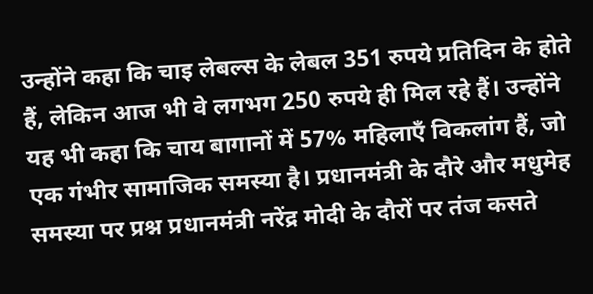उन्होंने कहा कि चाइ लेबल्स के लेबल 351 रुपये प्रतिदिन के होते हैं, लेकिन आज भी वे लगभग 250 रुपये ही मिल रहे हैं। उन्होंने यह भी कहा कि चाय बागानों में 57% महिलाएँ विकलांग हैं, जो एक गंभीर सामाजिक समस्या है। प्रधानमंत्री के दौरे और मधुमेह समस्या पर प्रश्न प्रधानमंत्री नरेंद्र मोदी के दौरों पर तंज कसते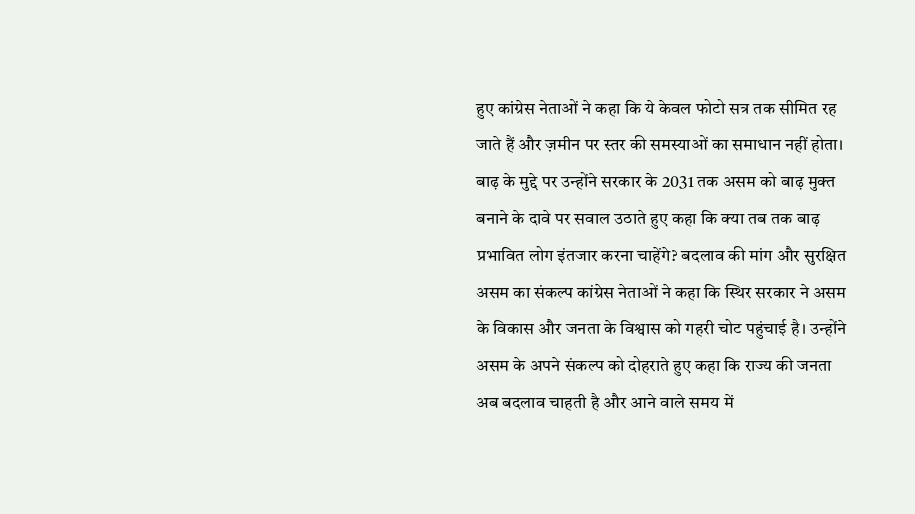हुए कांग्रेस नेताओं ने कहा कि ये केवल फोटो सत्र तक सीमित रह जाते हैं और ज़मीन पर स्तर की समस्याओं का समाधान नहीं होता। बाढ़ के मुद्दे पर उन्होंने सरकार के 2031 तक असम को बाढ़ मुक्त बनाने के दावे पर सवाल उठाते हुए कहा कि क्या तब तक बाढ़ प्रभावित लोग इंतजार करना चाहेंगे? बदलाव की मांग और सुरक्षित असम का संकल्प कांग्रेस नेताओं ने कहा कि स्थिर सरकार ने असम के विकास और जनता के विश्वास को गहरी चोट पहुंचाई है। उन्होंने असम के अपने संकल्प को दोहराते हुए कहा कि राज्य की जनता अब बदलाव चाहती है और आने वाले समय में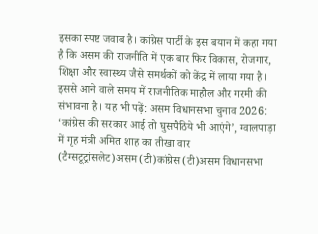इसका स्पष्ट जवाब है। कांग्रेस पार्टी के इस बयान में कहा गया है कि असम की राजनीति में एक बार फिर विकास, रोजगार, शिक्षा और स्वास्थ्य जैसे समर्थकों को केंद्र में लाया गया है। इससे आने वाले समय में राजनीतिक माहौल और गरमी की संभावना है। यह भी पढ़ें: असम विधानसभा चुनाव 2026: ‘कांग्रेस की सरकार आई तो घुसपैठिये भी आएंगे’, ग्वालपाड़ा में गृह मंत्री अमित शाह का तीखा वार (टैग्सटूट्रांसलेट)असम(टी)कांग्रेस(टी)असम विधानसभा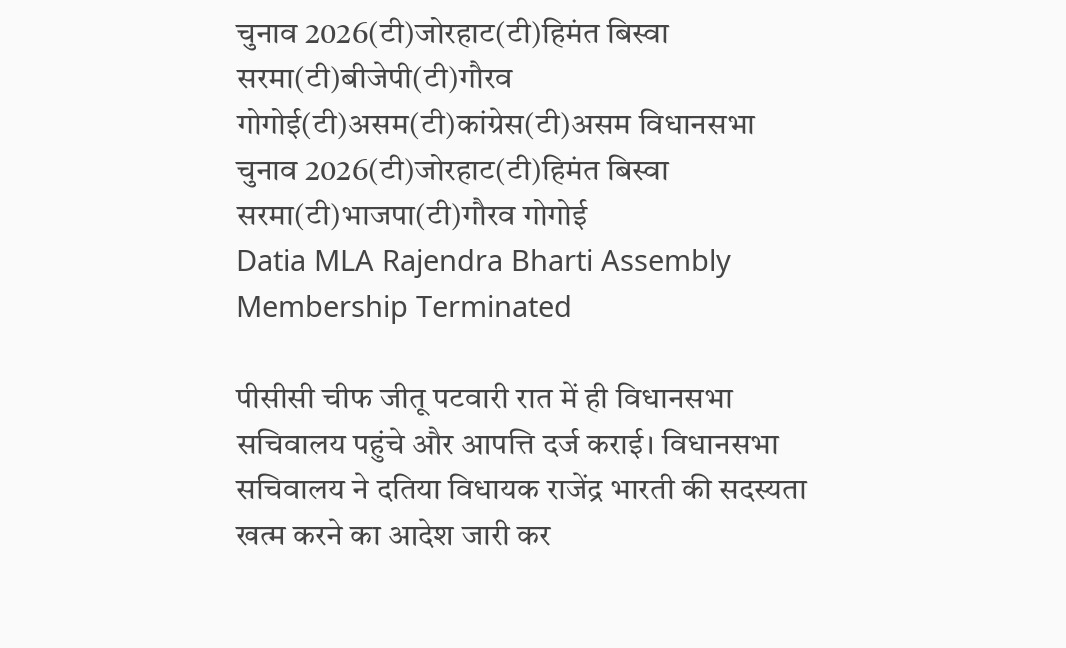चुनाव 2026(टी)जोरहाट(टी)हिमंत बिस्वा सरमा(टी)बीजेपी(टी)गौरव गोगोई(टी)असम(टी)कांग्रेस(टी)असम विधानसभा चुनाव 2026(टी)जोरहाट(टी)हिमंत बिस्वा सरमा(टी)भाजपा(टी)गौरव गोगोई
Datia MLA Rajendra Bharti Assembly Membership Terminated

पीसीसी चीफ जीतू पटवारी रात में ही विधानसभा सचिवालय पहुंचे और आपत्ति दर्ज कराई। विधानसभा सचिवालय ने दतिया विधायक राजेंद्र भारती की सदस्यता खत्म करने का आदेश जारी कर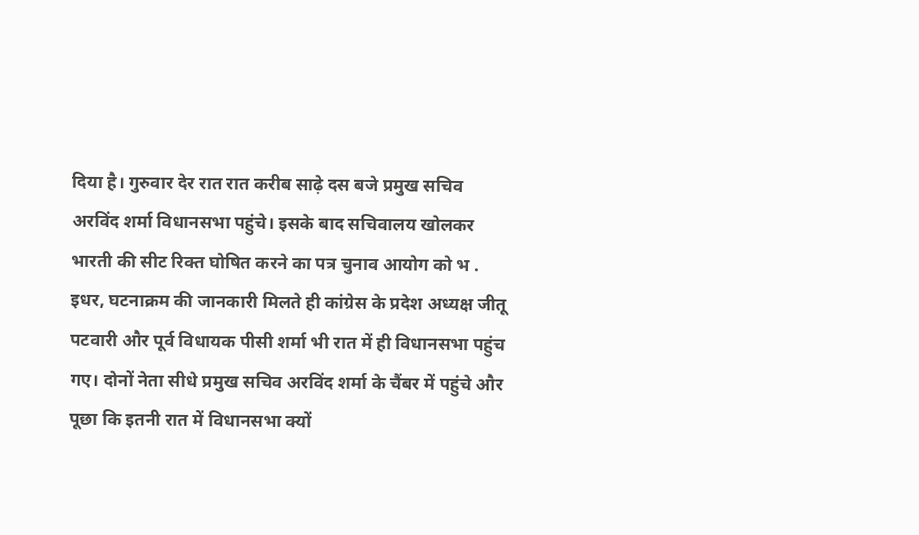दिया है। गुरुवार देर रात रात करीब साढ़े दस बजे प्रमुख सचिव अरविंद शर्मा विधानसभा पहुंचे। इसके बाद सचिवालय खोलकर भारती की सीट रिक्त घोषित करने का पत्र चुनाव आयोग को भ . इधर, घटनाक्रम की जानकारी मिलते ही कांग्रेस के प्रदेश अध्यक्ष जीतू पटवारी और पूर्व विधायक पीसी शर्मा भी रात में ही विधानसभा पहुंच गए। दोनों नेता सीधे प्रमुख सचिव अरविंद शर्मा के चैंबर में पहुंचे और पूछा कि इतनी रात में विधानसभा क्यों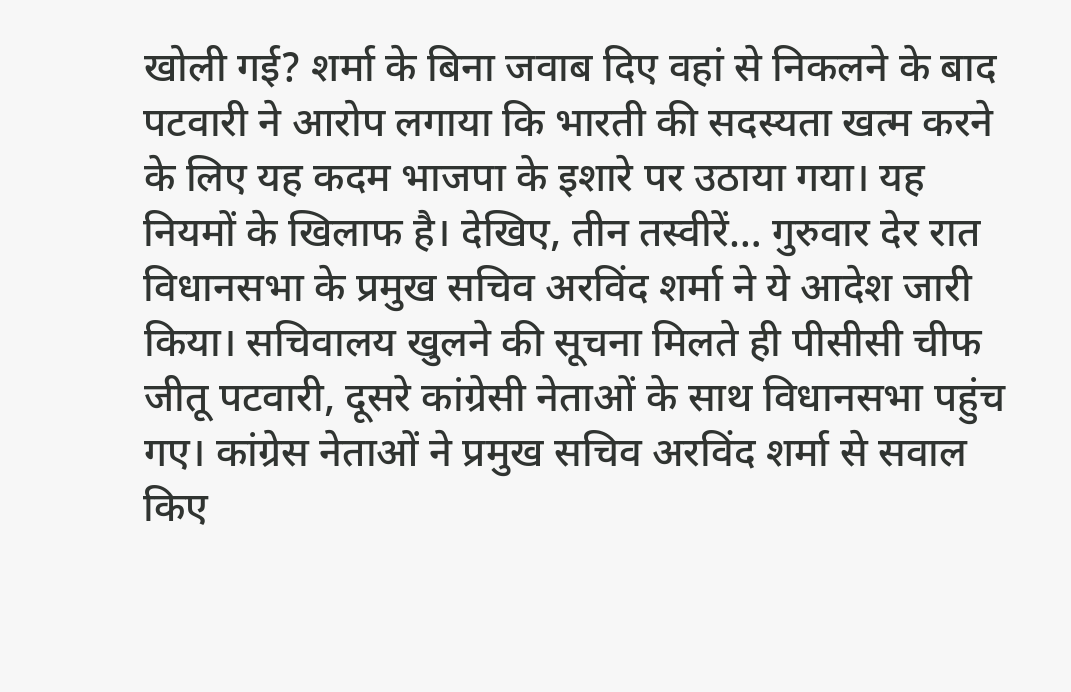खोली गई? शर्मा के बिना जवाब दिए वहां से निकलने के बाद पटवारी ने आरोप लगाया कि भारती की सदस्यता खत्म करने के लिए यह कदम भाजपा के इशारे पर उठाया गया। यह नियमों के खिलाफ है। देखिए, तीन तस्वीरें… गुरुवार देर रात विधानसभा के प्रमुख सचिव अरविंद शर्मा ने ये आदेश जारी किया। सचिवालय खुलने की सूचना मिलते ही पीसीसी चीफ जीतू पटवारी, दूसरे कांग्रेसी नेताओं के साथ विधानसभा पहुंच गए। कांग्रेस नेताओं ने प्रमुख सचिव अरविंद शर्मा से सवाल किए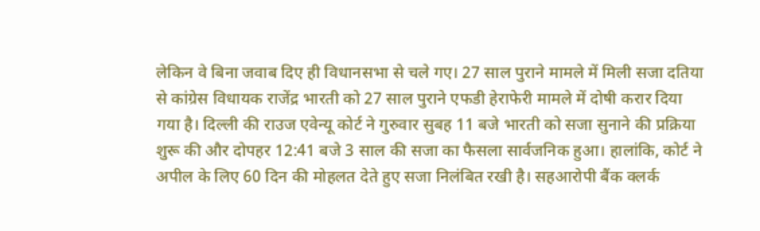लेकिन वे बिना जवाब दिए ही विधानसभा से चले गए। 27 साल पुराने मामले में मिली सजा दतिया से कांग्रेस विधायक राजेंद्र भारती को 27 साल पुराने एफडी हेराफेरी मामले में दोषी करार दिया गया है। दिल्ली की राउज एवेन्यू कोर्ट ने गुरुवार सुबह 11 बजे भारती को सजा सुनाने की प्रक्रिया शुरू की और दोपहर 12:41 बजे 3 साल की सजा का फैसला सार्वजनिक हुआ। हालांकि, कोर्ट ने अपील के लिए 60 दिन की मोहलत देते हुए सजा निलंबित रखी है। सहआरोपी बैंक क्लर्क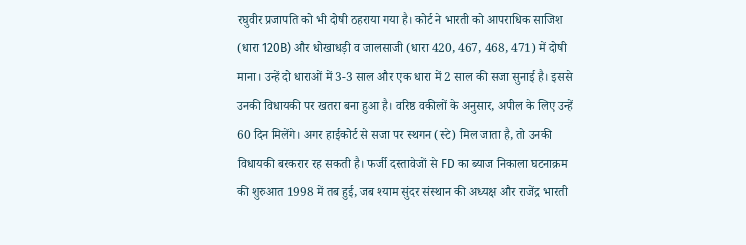रघुवीर प्रजापति को भी दोषी ठहराया गया है। कोर्ट ने भारती को आपराधिक साजिश (धारा 120B) और धोखाधड़ी व जालसाजी (धारा 420, 467, 468, 471) में दोषी माना। उन्हें दो धाराओं में 3-3 साल और एक धारा में 2 साल की सजा सुनाई है। इससे उनकी विधायकी पर खतरा बना हुआ है। वरिष्ठ वकीलों के अनुसार, अपील के लिए उन्हें 60 दिन मिलेंगे। अगर हाईकोर्ट से सजा पर स्थगन (स्टे) मिल जाता है, तो उनकी विधायकी बरकरार रह सकती है। फर्जी दस्तावेजों से FD का ब्याज निकाला घटनाक्रम की शुरुआत 1998 में तब हुई, जब श्याम सुंदर संस्थान की अध्यक्ष और राजेंद्र भारती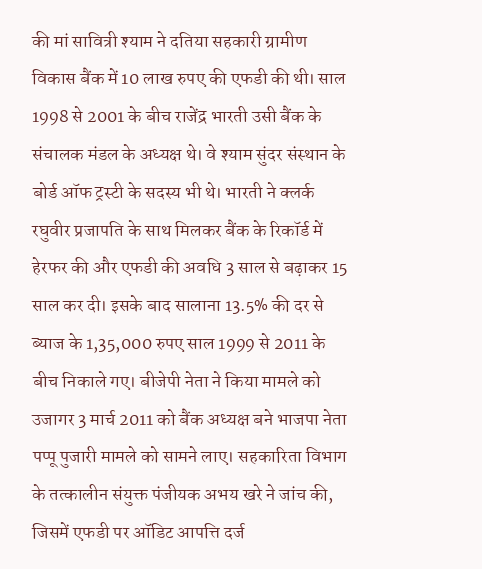की मां सावित्री श्याम ने दतिया सहकारी ग्रामीण विकास बैंक में 10 लाख रुपए की एफडी की थी। साल 1998 से 2001 के बीच राजेंद्र भारती उसी बैंक के संचालक मंडल के अध्यक्ष थे। वे श्याम सुंदर संस्थान के बोर्ड ऑफ ट्रस्टी के सदस्य भी थे। भारती ने क्लर्क रघुवीर प्रजापति के साथ मिलकर बैंक के रिकॉर्ड में हेरफर की और एफडी की अवधि 3 साल से बढ़ाकर 15 साल कर दी। इसके बाद सालाना 13.5% की दर से ब्याज के 1,35,000 रुपए साल 1999 से 2011 के बीच निकाले गए। बीजेपी नेता ने किया मामले को उजागर 3 मार्च 2011 को बैंक अध्यक्ष बने भाजपा नेता पप्पू पुजारी मामले को सामने लाए। सहकारिता विभाग के तत्कालीन संयुक्त पंजीयक अभय खरे ने जांच की, जिसमें एफडी पर ऑडिट आपत्ति दर्ज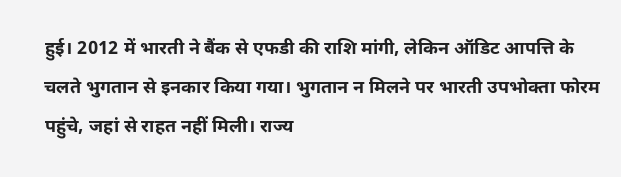हुई। 2012 में भारती ने बैंक से एफडी की राशि मांगी, लेकिन ऑडिट आपत्ति के चलते भुगतान से इनकार किया गया। भुगतान न मिलने पर भारती उपभोक्ता फोरम पहुंचे, जहां से राहत नहीं मिली। राज्य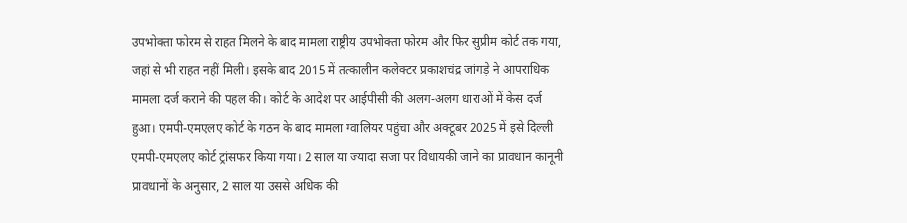उपभोक्ता फोरम से राहत मिलने के बाद मामला राष्ट्रीय उपभोक्ता फोरम और फिर सुप्रीम कोर्ट तक गया, जहां से भी राहत नहीं मिली। इसके बाद 2015 में तत्कालीन कलेक्टर प्रकाशचंद्र जांगड़े ने आपराधिक मामला दर्ज कराने की पहल की। कोर्ट के आदेश पर आईपीसी की अलग-अलग धाराओं में केस दर्ज हुआ। एमपी-एमएलए कोर्ट के गठन के बाद मामला ग्वालियर पहुंचा और अक्टूबर 2025 में इसे दिल्ली एमपी-एमएलए कोर्ट ट्रांसफर किया गया। 2 साल या ज्यादा सजा पर विधायकी जाने का प्रावधान कानूनी प्रावधानों के अनुसार, 2 साल या उससे अधिक की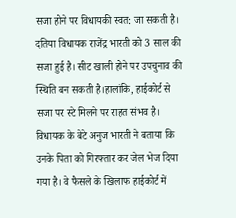सजा होने पर विधायकी स्वत: जा सकती है। दतिया विधायक राजेंद्र भारती को 3 साल की सजा हुई है। सीट खाली होने पर उपचुनाव की स्थिति बन सकती है।हालांकि, हाईकोर्ट से सजा पर स्टे मिलने पर राहत संभव है। विधायक के बेटे अनुज भारती ने बताया कि उनके पिता को गिरफ्तार कर जेल भेज दिया गया है। वे फैसले के खिलाफ हाईकोर्ट में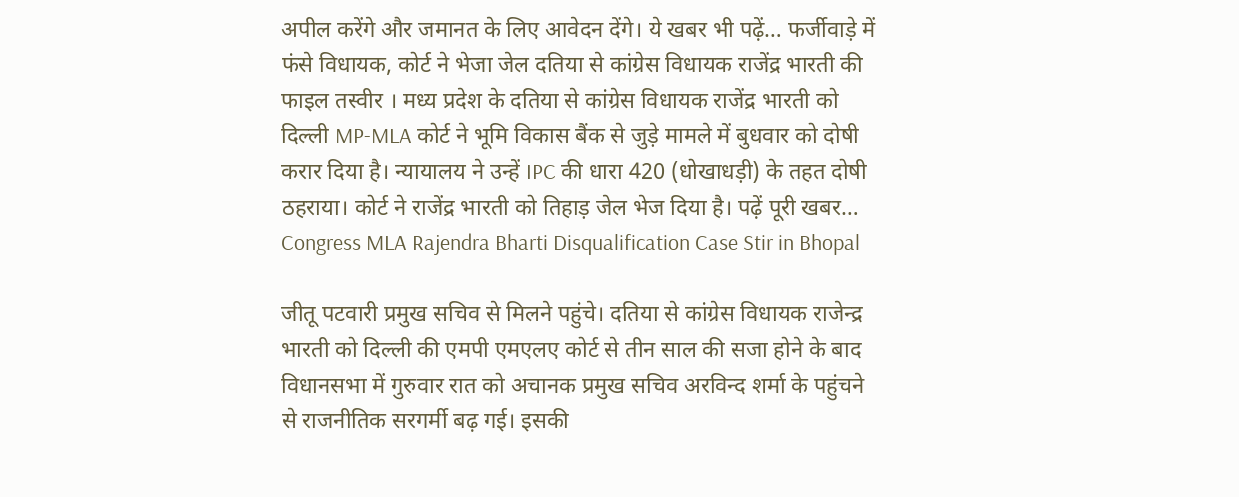अपील करेंगे और जमानत के लिए आवेदन देंगे। ये खबर भी पढ़ें… फर्जीवाड़े में फंसे विधायक, कोर्ट ने भेजा जेल दतिया से कांग्रेस विधायक राजेंद्र भारती की फाइल तस्वीर । मध्य प्रदेश के दतिया से कांग्रेस विधायक राजेंद्र भारती को दिल्ली MP-MLA कोर्ट ने भूमि विकास बैंक से जुड़े मामले में बुधवार को दोषी करार दिया है। न्यायालय ने उन्हें IPC की धारा 420 (धोखाधड़ी) के तहत दोषी ठहराया। कोर्ट ने राजेंद्र भारती को तिहाड़ जेल भेज दिया है। पढ़ें पूरी खबर…
Congress MLA Rajendra Bharti Disqualification Case Stir in Bhopal

जीतू पटवारी प्रमुख सचिव से मिलने पहुंचे। दतिया से कांग्रेस विधायक राजेन्द्र भारती को दिल्ली की एमपी एमएलए कोर्ट से तीन साल की सजा होने के बाद विधानसभा में गुरुवार रात को अचानक प्रमुख सचिव अरविन्द शर्मा के पहुंचने से राजनीतिक सरगर्मी बढ़ गई। इसकी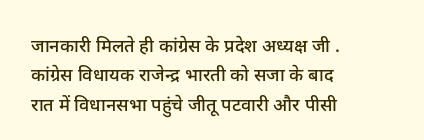जानकारी मिलते ही कांग्रेस के प्रदेश अध्यक्ष जी . कांग्रेस विधायक राजेन्द्र भारती को सजा के बाद रात में विधानसभा पहुंचे जीतू पटवारी और पीसी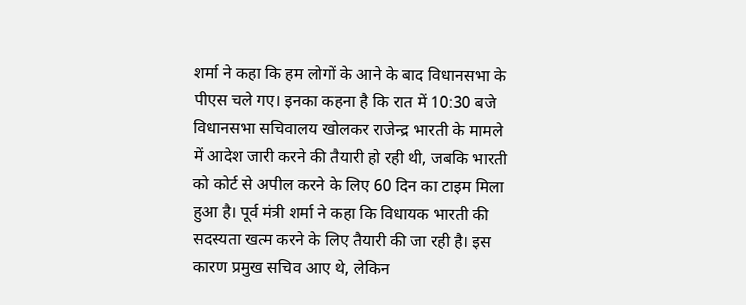शर्मा ने कहा कि हम लोगों के आने के बाद विधानसभा के पीएस चले गए। इनका कहना है कि रात में 10:30 बजे विधानसभा सचिवालय खोलकर राजेन्द्र भारती के मामले में आदेश जारी करने की तैयारी हो रही थी, जबकि भारती को कोर्ट से अपील करने के लिए 60 दिन का टाइम मिला हुआ है। पूर्व मंत्री शर्मा ने कहा कि विधायक भारती की सदस्यता खत्म करने के लिए तैयारी की जा रही है। इस कारण प्रमुख सचिव आए थे, लेकिन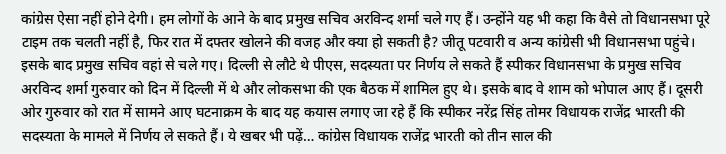कांग्रेस ऐसा नहीं होने देगी। हम लोगों के आने के बाद प्रमुख सचिव अरविन्द शर्मा चले गए हैं। उन्होंने यह भी कहा कि वैसे तो विधानसभा पूरे टाइम तक चलती नहीं है, फिर रात में दफ्तर खोलने की वजह और क्या हो सकती है? जीतू पटवारी व अन्य कांग्रेसी भी विधानसभा पहुंचे। इसके बाद प्रमुख सचिव वहां से चले गए। दिल्ली से लौटे थे पीएस, सदस्यता पर निर्णय ले सकते हैं स्पीकर विधानसभा के प्रमुख सचिव अरविन्द शर्मा गुरुवार को दिन में दिल्ली में थे और लोकसभा की एक बैठक में शामिल हुए थे। इसके बाद वे शाम को भोपाल आए हैं। दूसरी ओर गुरुवार को रात में सामने आए घटनाक्रम के बाद यह कयास लगाए जा रहे हैं कि स्पीकर नरेंद्र सिंह तोमर विधायक राजेंद्र भारती की सदस्यता के मामले में निर्णय ले सकते हैं। ये खबर भी पढ़ें… कांग्रेस विधायक राजेंद्र भारती को तीन साल की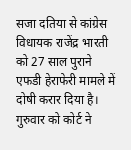सजा दतिया से कांग्रेस विधायक राजेंद्र भारती को 27 साल पुराने एफडी हेराफेरी मामले में दोषी करार दिया है। गुरुवार को कोर्ट ने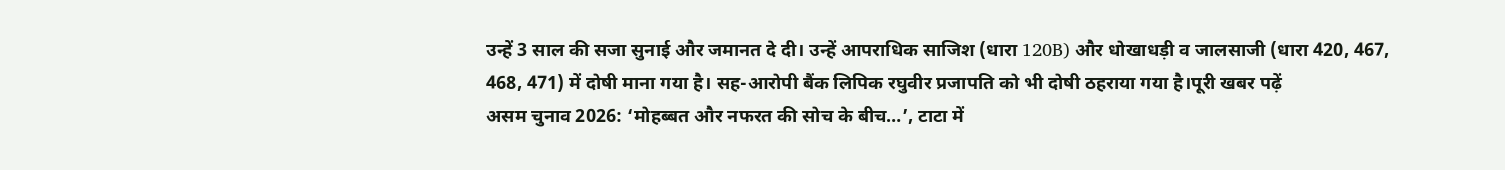उन्हें 3 साल की सजा सुनाई और जमानत दे दी। उन्हें आपराधिक साजिश (धारा 120B) और धोखाधड़ी व जालसाजी (धारा 420, 467, 468, 471) में दोषी माना गया है। सह-आरोपी बैंक लिपिक रघुवीर प्रजापति को भी दोषी ठहराया गया है।पूरी खबर पढ़ें
असम चुनाव 2026: ‘मोहब्बत और नफरत की सोच के बीच…’, टाटा में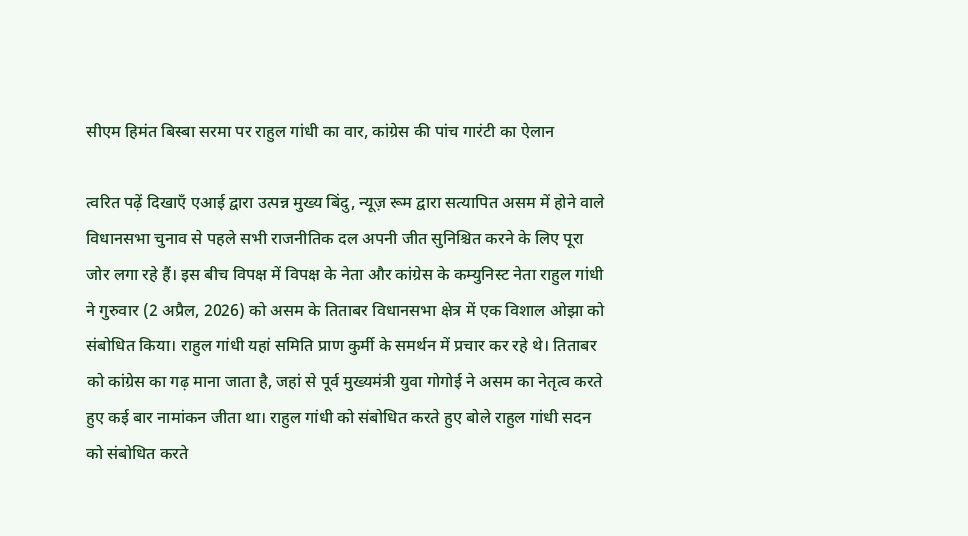सीएम हिमंत बिस्बा सरमा पर राहुल गांधी का वार, कांग्रेस की पांच गारंटी का ऐलान

त्वरित पढ़ें दिखाएँ एआई द्वारा उत्पन्न मुख्य बिंदु, न्यूज़ रूम द्वारा सत्यापित असम में होने वाले विधानसभा चुनाव से पहले सभी राजनीतिक दल अपनी जीत सुनिश्चित करने के लिए पूरा जोर लगा रहे हैं। इस बीच विपक्ष में विपक्ष के नेता और कांग्रेस के कम्युनिस्ट नेता राहुल गांधी ने गुरुवार (2 अप्रैल, 2026) को असम के तिताबर विधानसभा क्षेत्र में एक विशाल ओझा को संबोधित किया। राहुल गांधी यहां समिति प्राण कुर्मी के समर्थन में प्रचार कर रहे थे। तिताबर को कांग्रेस का गढ़ माना जाता है, जहां से पूर्व मुख्यमंत्री युवा गोगोई ने असम का नेतृत्व करते हुए कई बार नामांकन जीता था। राहुल गांधी को संबोधित करते हुए बोले राहुल गांधी सदन को संबोधित करते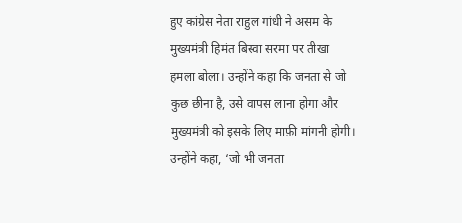हुए कांग्रेस नेता राहुल गांधी ने असम के मुख्यमंत्री हिमंत बिस्वा सरमा पर तीखा हमला बोला। उन्होंने कहा कि जनता से जो कुछ छीना है, उसे वापस लाना होगा और मुख्यमंत्री को इसके लिए माफ़ी मांगनी होगी। उन्होंने कहा, ‘जो भी जनता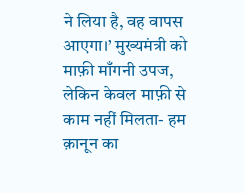ने लिया है, वह वापस आएगा।’ मुख्यमंत्री को माफ़ी माँगनी उपज, लेकिन केवल माफ़ी से काम नहीं मिलता- हम क़ानून का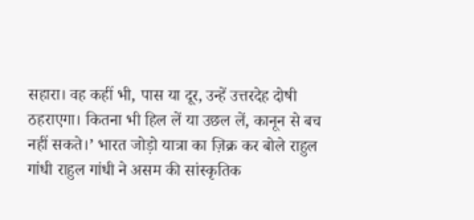सहारा। वह कहीं भी, पास या दूर, उन्हें उत्तरदेह दोषी ठहराएगा। कितना भी हिल लें या उछल लें, कानून से बच नहीं सकते।’ भारत जोड़ो यात्रा का ज़िक्र कर बोले राहुल गांधी राहुल गांधी ने असम की सांस्कृतिक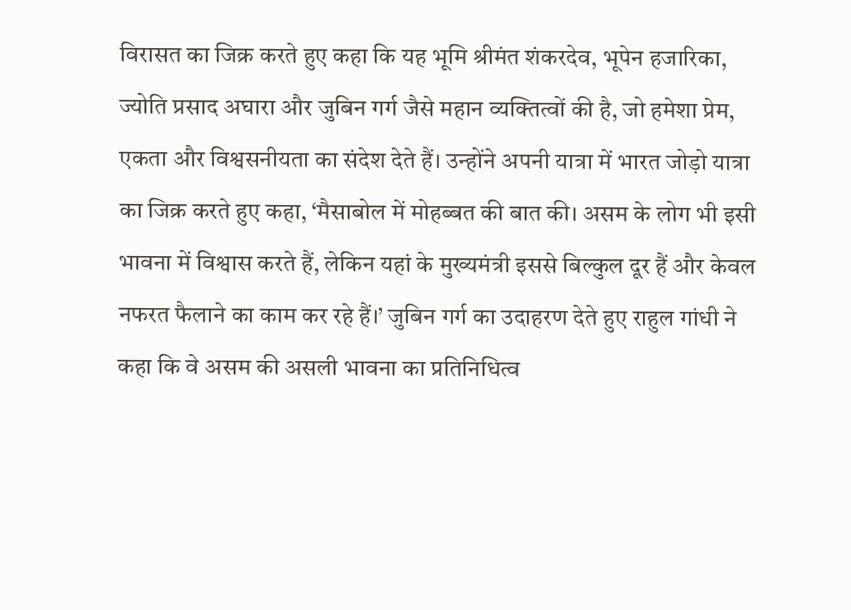विरासत का जिक्र करते हुए कहा कि यह भूमि श्रीमंत शंकरदेव, भूपेन हजारिका, ज्योति प्रसाद अघारा और जुबिन गर्ग जैसे महान व्यक्तित्वों की है, जो हमेशा प्रेम, एकता और विश्वसनीयता का संदेश देते हैं। उन्होंने अपनी यात्रा में भारत जोड़ो यात्रा का जिक्र करते हुए कहा, ‘मैसाबोल में मोहब्बत की बात की। असम के लोग भी इसी भावना में विश्वास करते हैं, लेकिन यहां के मुख्यमंत्री इससे बिल्कुल दूर हैं और केवल नफरत फैलाने का काम कर रहे हैं।’ जुबिन गर्ग का उदाहरण देते हुए राहुल गांधी ने कहा कि वे असम की असली भावना का प्रतिनिधित्व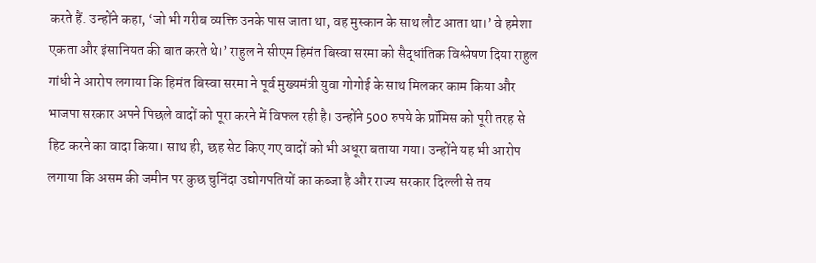करते हैं. उन्होंने कहा, ‘जो भी गरीब व्यक्ति उनके पास जाता था, वह मुस्कान के साथ लौट आता था।’ वे हमेशा एकता और इंसानियत की बात करते थे।’ राहुल ने सीएम हिमंत बिस्वा सरमा को सैद्धांतिक विश्लेषण दिया राहुल गांधी ने आरोप लगाया कि हिमंत बिस्वा सरमा ने पूर्व मुख्यमंत्री युवा गोगोई के साथ मिलकर काम किया और भाजपा सरकार अपने पिछले वादों को पूरा करने में विफल रही है। उन्होंने 500 रुपये के प्रॉमिस को पूरी तरह से हिट करने का वादा किया। साथ ही, छह सेट किए गए वादों को भी अधूरा बताया गया। उन्होंने यह भी आरोप लगाया कि असम की जमीन पर कुछ चुनिंदा उद्योगपतियों का कब्जा है और राज्य सरकार दिल्ली से तय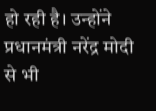हो रही है। उन्होंने प्रधानमंत्री नरेंद्र मोदी से भी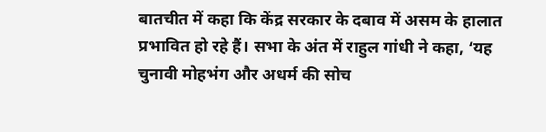बातचीत में कहा कि केंद्र सरकार के दबाव में असम के हालात प्रभावित हो रहे हैं। सभा के अंत में राहुल गांधी ने कहा, ‘यह चुनावी मोहभंग और अधर्म की सोच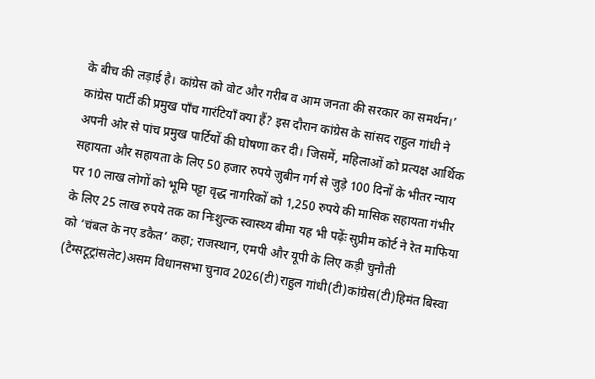के बीच की लड़ाई है। कांग्रेस को वोट और गरीब व आम जनता की सरकार का समर्थन।’ कांग्रेस पार्टी की प्रमुख पाँच गारंटियाँ क्या हैं? इस दौरान कांग्रेस के सांसद राहुल गांधी ने अपनी ओर से पांच प्रमुख पार्टियों की घोषणा कर दी। जिसमें, महिलाओं को प्रत्यक्ष आर्थिक सहायता और सहायता के लिए 50 हजार रुपये ज़ुबीन गर्ग से जुड़े 100 दिनों के भीतर न्याय पर 10 लाख लोगों को भूमि पट्टा वृद्ध नागरिकों को 1,250 रुपये की मासिक सहायता गंभीर के लिए 25 लाख रुपये तक का निःशुल्क स्वास्थ्य बीमा यह भी पढ़ेंः सुप्रीम कोर्ट ने रेत माफिया को ‘चंबल के नए डकैत’ कहा; राजस्थान, एमपी और यूपी के लिए कड़ी चुनौती (टैग्सटूट्रांसलेट)असम विधानसभा चुनाव 2026(टी)राहुल गांधी(टी)कांग्रेस(टी)हिमंत बिस्वा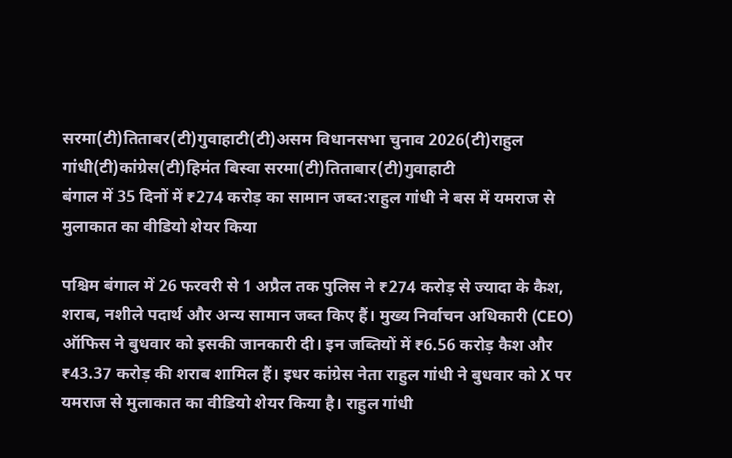सरमा(टी)तिताबर(टी)गुवाहाटी(टी)असम विधानसभा चुनाव 2026(टी)राहुल गांधी(टी)कांग्रेस(टी)हिमंत बिस्वा सरमा(टी)तिताबार(टी)गुवाहाटी
बंगाल में 35 दिनों में ₹274 करोड़ का सामान जब्त:राहुल गांधी ने बस में यमराज से मुलाकात का वीडियो शेयर किया

पश्चिम बंगाल में 26 फरवरी से 1 अप्रैल तक पुलिस ने ₹274 करोड़ से ज्यादा के कैश, शराब, नशीले पदार्थ और अन्य सामान जब्त किए हैं। मुख्य निर्वाचन अधिकारी (CEO) ऑफिस ने बुधवार को इसकी जानकारी दी। इन जब्तियों में ₹6.56 करोड़ कैश और ₹43.37 करोड़ की शराब शामिल हैं। इधर कांग्रेस नेता राहुल गांधी ने बुधवार को X पर यमराज से मुलाकात का वीडियो शेयर किया है। राहुल गांधी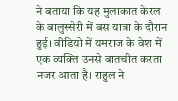ने बताया कि यह मुलाकात केरल के बालुस्सेरी में बस यात्रा के दौरान हुई। वीडियो में यमराज के वेश में एक व्यक्ति उनसे बातचीत करता नजर आता है। राहुल ने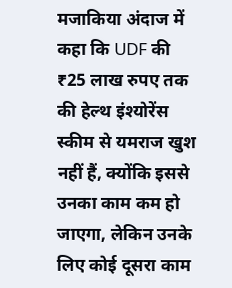मजाकिया अंदाज में कहा कि UDF की ₹25 लाख रुपए तक की हेल्थ इंश्योरेंस स्कीम से यमराज खुश नहीं हैं, क्योंकि इससे उनका काम कम हो जाएगा, लेकिन उनके लिए कोई दूसरा काम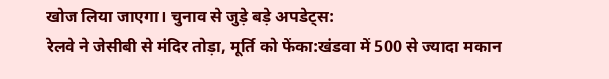खोज लिया जाएगा। चुनाव से जुड़े बड़े अपडेट्स:
रेलवे ने जेसीबी से मंदिर तोड़ा, मूर्ति को फेंका:खंडवा में 500 से ज्यादा मकान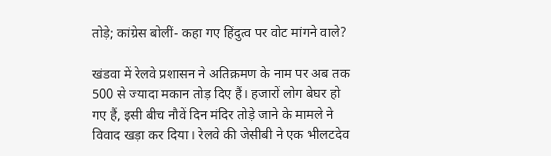तोड़े; कांग्रेस बोलीं- कहा गए हिंदुत्व पर वोट मांगने वाले?

खंडवा में रेलवे प्रशासन ने अतिक्रमण के नाम पर अब तक 500 से ज्यादा मकान तोड़ दिए हैं। हजारों लोग बेघर हो गए हैं, इसी बीच नौवें दिन मंदिर तोड़े जाने के मामले ने विवाद खड़ा कर दिया। रेलवे की जेसीबी ने एक भीलटदेव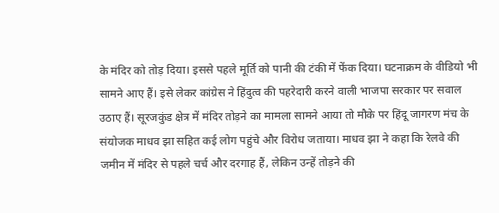के मंदिर को तोड़ दिया। इससे पहले मूर्ति को पानी की टंकी में फेंक दिया। घटनाक्रम के वीडियो भी सामने आए हैं। इसे लेकर कांग्रेस ने हिंदुत्व की पहरेदारी करने वाली भाजपा सरकार पर सवाल उठाए हैं। सूरजकुंड क्षेत्र में मंदिर तोड़ने का मामला सामने आया तो मौके पर हिंदू जागरण मंच के संयोजक माधव झा सहित कई लोग पहुंचे और विरोध जताया। माधव झा ने कहा कि रेलवे की जमीन में मंदिर से पहले चर्च और दरगाह हैं, लेकिन उन्हें तोड़ने की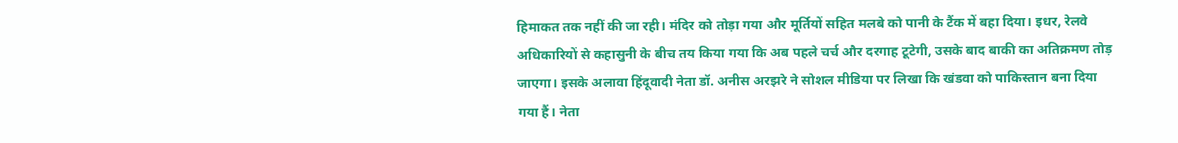हिमाकत तक नहीं की जा रही। मंदिर को तोड़ा गया और मूर्तियों सहित मलबे को पानी के टैंक में बहा दिया। इधर, रेलवे अधिकारियों से कहासुनी के बीच तय किया गया कि अब पहले चर्च और दरगाह टूटेगी, उसके बाद बाकी का अतिक्रमण तोड़ जाएगा। इसके अलावा हिंदूवादी नेता डॉ. अनीस अरझरे ने सोशल मीडिया पर लिखा कि खंडवा को पाकिस्तान बना दिया गया हैं। नेता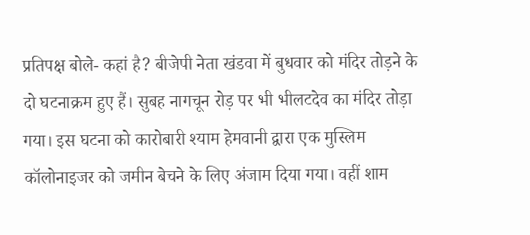प्रतिपक्ष बोले- कहां है? बीजेपी नेता खंडवा में बुधवार को मंदिर तोड़ने के दो घटनाक्रम हुए हैं। सुबह नागचून रोड़ पर भी भीलटदेव का मंदिर तोड़ा गया। इस घटना को कारोबारी श्याम हेमवानी द्वारा एक मुस्लिम कॉलोनाइजर को जमीन बेचने के लिए अंजाम दिया गया। वहीं शाम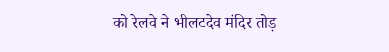को रेलवे ने भीलटदेव मंदिर तोड़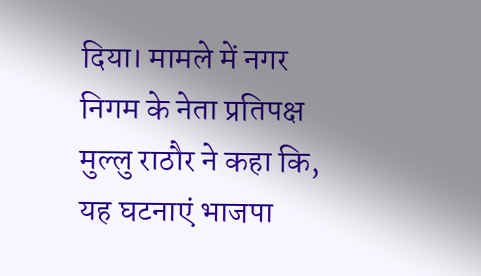दिया। मामले में नगर निगम के नेता प्रतिपक्ष मुल्लु राठौर ने कहा कि, यह घटनाएं भाजपा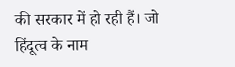की सरकार में हो रही हैं। जो हिंदूत्व के नाम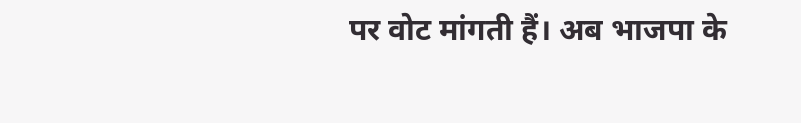पर वोट मांगती हैं। अब भाजपा के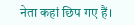नेता कहां छिप गए हैं।